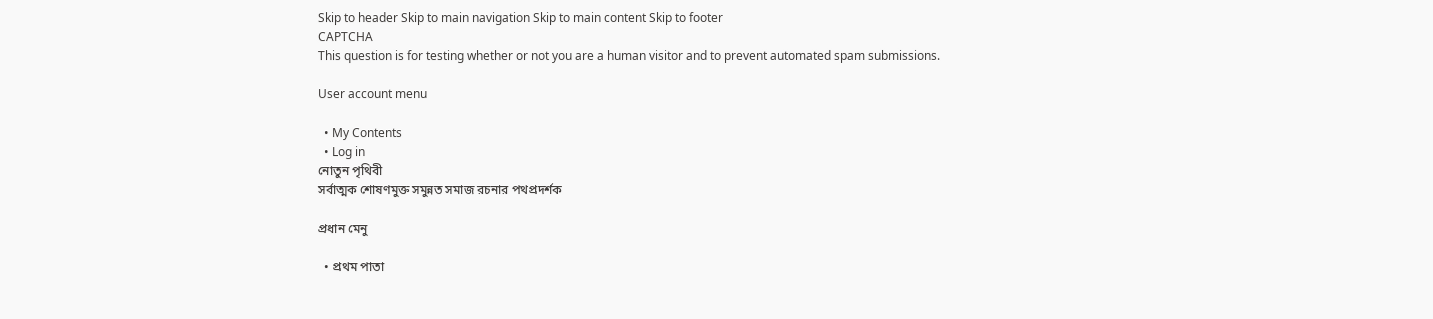Skip to header Skip to main navigation Skip to main content Skip to footer
CAPTCHA
This question is for testing whether or not you are a human visitor and to prevent automated spam submissions.

User account menu

  • My Contents
  • Log in
নোতুন পৃথিবী
সর্বাত্মক শোষণমুক্ত সমুন্নত সমাজ রচনার পথপ্রদর্শক

প্রধান মেনু

  • প্রথম পাতা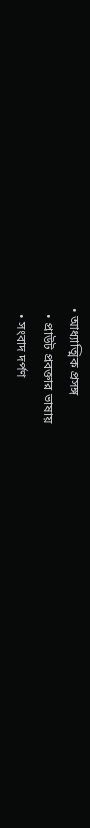• আধ্যাত্মিক প্রসঙ্গ
  • প্রাউট প্রবক্তার ভাষায়
  • সংবাদ দর্পণ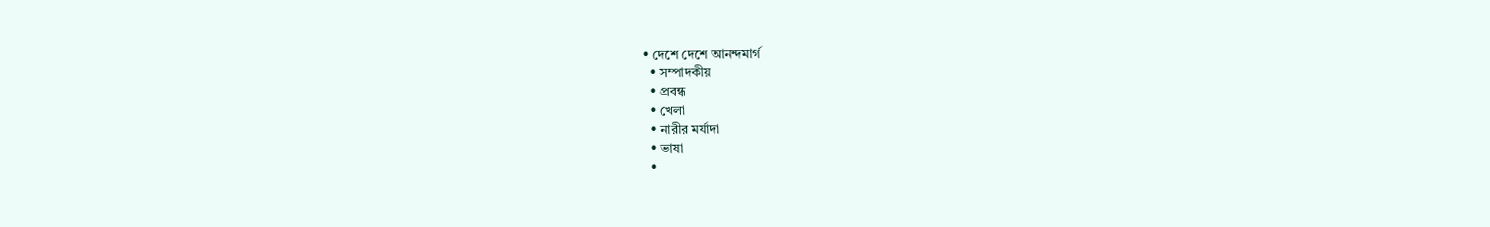• দেশে দেশে আনন্দমার্গ
  • সম্পাদকীয়
  • প্রবন্ধ
  • খেলা
  • নারীর মর্যাদা
  • ভাষা
  •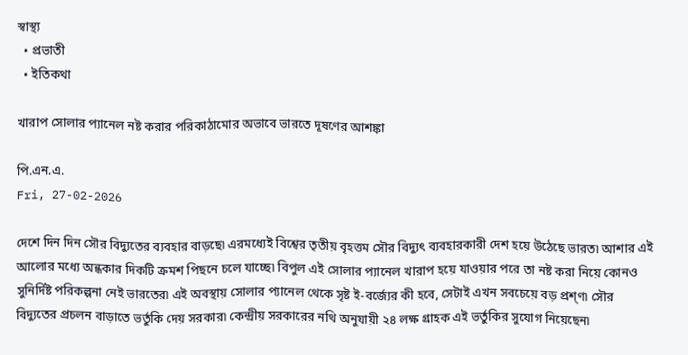স্বাস্থ্য
  • প্রভাতী
  • ইতিকথা

খারাপ সোলার প্যানেল নষ্ট করার পরিকাঠামোর অভাবে ভারতে দূষণের আশঙ্কা

পি.এন.এ.
Fri, 27-02-2026

দেশে দিন দিন সৌর বিদ্যুতের ব্যবহার বাড়ছে৷ এরমধ্যেই বিশ্বের তৃতীয় বৃহত্তম সৌর বিদ্যুৎ ব্যবহারকারী দেশ হয়ে উঠেছে ভারত৷ আশার এই আলোর মধ্যে অন্ধকার দিকটি ক্রমশ পিছনে চলে যাচ্ছে৷ বিপুল এই সোলার প্যানেল খারাপ হয়ে যাওয়ার পরে তা নষ্ট করা নিয়ে কোনও সুনির্দিষ্ট পরিকল্পনা নেই ভারতের৷ এই অবস্থায় সোলার প্যানেল থেকে সৃষ্ট ই-বর্জ্যের কী হবে, সেটাই এখন সবচেয়ে বড় প্রশ্ণ৷ সৌর বিদ্যুতের প্রচলন বাড়াতে ভর্তুকি দেয় সরকার৷ কেন্দ্রীয় সরকারের নথি অনুযায়ী ২৪ লক্ষ গ্রাহক এই ভর্তুকির সুযোগ নিয়েছেন৷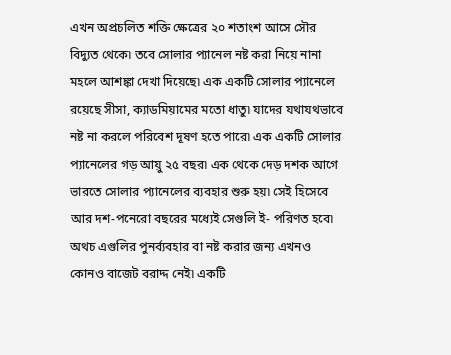এখন অপ্রচলিত শক্তি ক্ষেত্রের ২০ শতাংশ আসে সৌর বিদ্যুত থেকে৷ তবে সোলার প্যানেল নষ্ট করা নিয়ে নানা মহলে আশঙ্কা দেখা দিয়েছে৷ এক একটি সোলার প্যানেলে রয়েছে সীসা, ক্যাডমিয়ামের মতো ধাতু৷ যাদের যথাযথভাবে নষ্ট না করলে পরিবেশ দূষণ হতে পারে৷ এক একটি সোলার প্যানেলের গড় আয়ু ২৫ বছর৷ এক থেকে দেড় দশক আগে ভারতে সোলার প্যানেলের ব্যবহার শুরু হয়৷ সেই হিসেবে আর দশ-পনেরো বছরের মধ্যেই সেগুলি ই- পরিণত হবে৷ অথচ এগুলির পুনর্ব্যবহার বা নষ্ট করার জন্য এখনও কোনও বাজেট বরাদ্দ নেই৷ একটি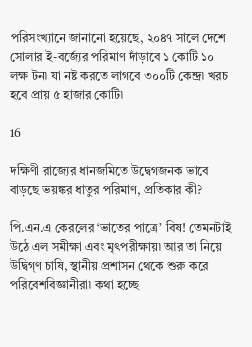পরিসংখ্যানে জানানো হয়েছে, ২০৪৭ সালে দেশে সোলার ই-বর্জ্যের পরিমাণ দাঁড়াবে ১ কোটি ১০ লক্ষ টন৷ যা নষ্ট করতে লাগবে ৩০০টি কেন্দ্র৷ খরচ হবে প্রায় ৫ হাজার কোটি৷

16

দক্ষিণী রাজ্যের ধানজমিতে উদ্বেগজনক ভাবে বাড়ছে ভয়ঙ্কর ধাতুর পরিমাণ, প্রতিকার কী?

পি.এন.এ কেরলের ‘ভাতের পাত্রে’ বিষ! তেমনটাই উঠে এল সমীক্ষা এবং মৃৎপরীক্ষায়৷ আর তা নিয়ে উদ্বিগ্ণ চাষি, স্থানীয় প্রশাসন থেকে শুরু করে পরিবেশবিজ্ঞানীরা৷ কথা হচ্ছে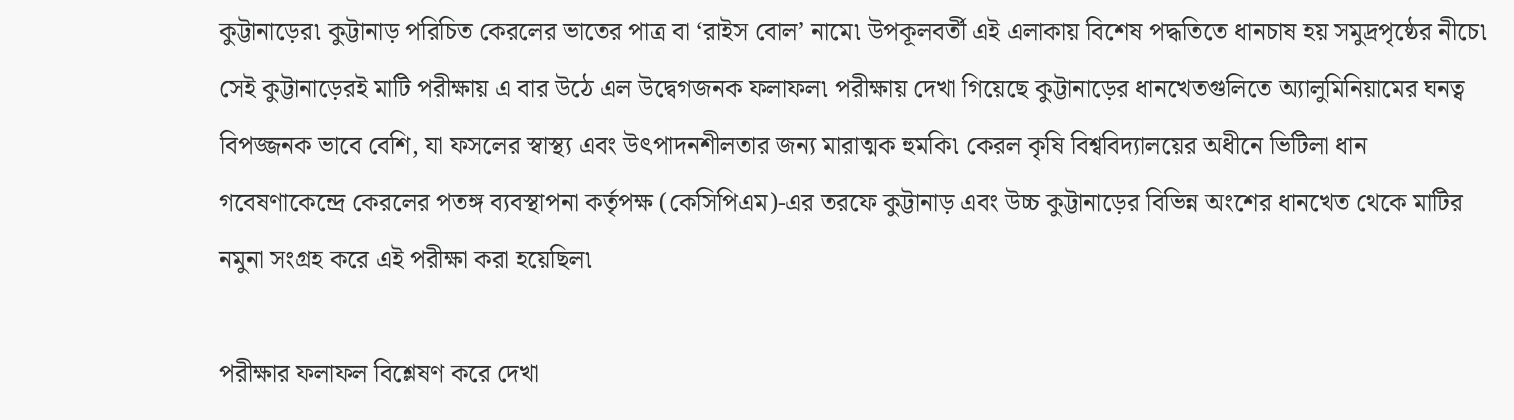কুট্টানাড়ের৷ কুট্টানাড় পরিচিত কেরলের ভাতের পাত্র বা ‘রাইস বোল’ নামে৷ উপকূলবর্তী এই এলাকায় বিশেষ পদ্ধতিতে ধানচাষ হয় সমুদ্রপৃষ্ঠের নীচে৷ সেই কুট্টানাড়েরই মাটি পরীক্ষায় এ বার উঠে এল উদ্বেগজনক ফলাফল৷ পরীক্ষায় দেখা গিয়েছে কুট্টানাড়ের ধানখেতগুলিতে অ্যালুমিনিয়ামের ঘনত্ব বিপজ্জনক ভাবে বেশি, যা ফসলের স্বাস্থ্য এবং উৎপাদনশীলতার জন্য মারাত্মক হুমকি৷ কেরল কৃষি বিশ্ববিদ্যালয়ের অধীনে ভিটিলা ধান গবেষণাকেন্দ্রে কেরলের পতঙ্গ ব্যবস্থাপনা কর্তৃপক্ষ (কেসিপিএম)-এর তরফে কুট্টানাড় এবং উচ্চ কুট্টানাড়ের বিভিন্ন অংশের ধানখেত থেকে মাটির নমুনা সংগ্রহ করে এই পরীক্ষা করা হয়েছিল৷

পরীক্ষার ফলাফল বিশ্লেষণ করে দেখা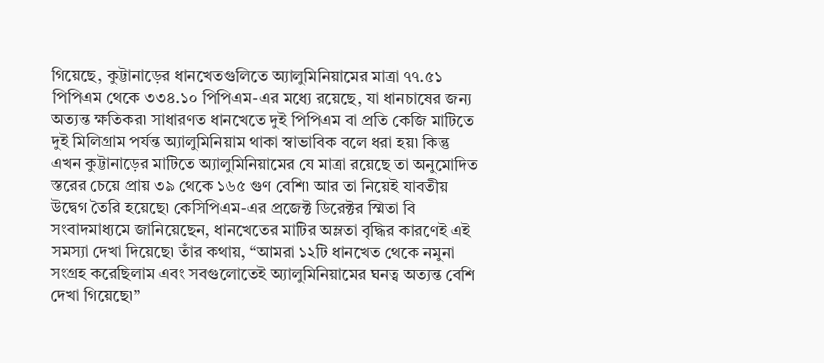গিয়েছে, কুট্টানাড়ের ধানখেতগুলিতে অ্যালুমিনিয়ামের মাত্রা ৭৭.৫১ পিপিএম থেকে ৩৩৪.১০ পিপিএম-এর মধ্যে রয়েছে, যা ধানচাষের জন্য অত্যন্ত ক্ষতিকর৷ সাধারণত ধানখেতে দুই পিপিএম বা প্রতি কেজি মাটিতে দুই মিলিগ্রাম পর্যন্ত অ্যালুমিনিয়াম থাকা স্বাভাবিক বলে ধরা হয়৷ কিন্তু এখন কুট্টানাড়ের মাটিতে অ্যালুমিনিয়ামের যে মাত্রা রয়েছে তা অনুমোদিত স্তরের চেয়ে প্রায় ৩৯ থেকে ১৬৫ গুণ বেশি৷ আর তা নিয়েই যাবতীয় উদ্বেগ তৈরি হয়েছে৷ কেসিপিএম-এর প্রজেক্ট ডিরেক্টর স্মিতা বি সংবাদমাধ্যমে জানিয়েছেন, ধানখেতের মাটির অম্লতা বৃদ্ধির কারণেই এই সমস্যা দেখা দিয়েছে৷ তাঁর কথায়, ‘‘আমরা ১২টি ধানখেত থেকে নমুনা সংগ্রহ করেছিলাম এবং সবগুলোতেই অ্যালুমিনিয়ামের ঘনত্ব অত্যন্ত বেশি দেখা গিয়েছে৷’’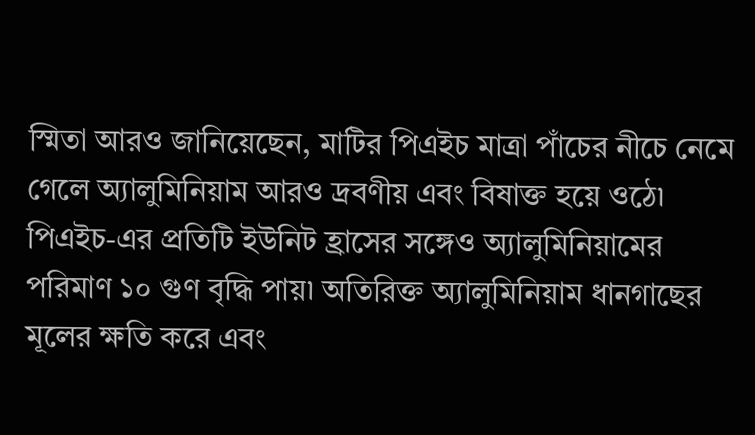স্মিতা আরও জানিয়েছেন, মাটির পিএইচ মাত্রা পাঁচের নীচে নেমে গেলে অ্যালুমিনিয়াম আরও দ্রবণীয় এবং বিষাক্ত হয়ে ওঠে৷ পিএইচ-এর প্রতিটি ইউনিট হ্রাসের সঙ্গেও অ্যালুমিনিয়ামের পরিমাণ ১০ গুণ বৃদ্ধি পায়৷ অতিরিক্ত অ্যালুমিনিয়াম ধানগাছের মূলের ক্ষতি করে এবং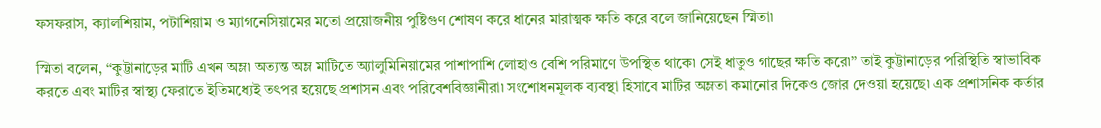ফসফরাস, ক্যালশিয়াম, পটাশিয়াম ও ম্যাগনেসিয়ামের মতো প্রয়োজনীয় পুষ্টিগুণ শোষণ করে ধানের মারাত্মক ক্ষতি করে বলে জানিয়েছেন স্মিতা৷

স্মিতা বলেন, ‘‘কুট্টানাড়ের মাটি এখন অম্ল৷ অত্যন্ত অম্ল মাটিতে অ্যালুমিনিয়ামের পাশাপাশি লোহাও বেশি পরিমাণে উপস্থিত থাকে৷ সেই ধাতুও গাছের ক্ষতি করে৷’’ তাই কুট্টানাড়ের পরিস্থিতি স্বাভাবিক করতে এবং মাটির স্বাস্থ্য ফেরাতে ইতিমধ্যেই তৎপর হয়েছে প্রশাসন এবং পরিবেশবিজ্ঞানীরা৷ সংশোধনমূলক ব্যবস্থা হিসাবে মাটির অম্লতা কমানোর দিকেও জোর দেওয়া হয়েছে৷ এক প্রশাসনিক কর্তার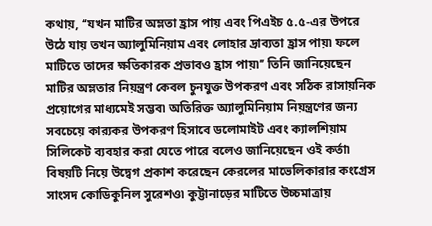কথায়, ‘‘যখন মাটির অম্লতা হ্রাস পায় এবং পিএইচ ৫.৫-এর উপরে উঠে যায় তখন অ্যালুমিনিয়াম এবং লোহার দ্রাব্যতা হ্রাস পায়৷ ফলে মাটিতে তাদের ক্ষতিকারক প্রভাবও হ্রাস পায়৷’’ তিনি জানিয়েছেন মাটির অম্লতার নিয়ন্ত্রণ কেবল চুনযুক্ত উপকরণ এবং সঠিক রাসায়নিক প্রয়োগের মাধ্যমেই সম্ভব৷ অতিরিক্ত অ্যালুমিনিয়াম নিয়ন্ত্রণের জন্য সবচেয়ে কার‌্যকর উপকরণ হিসাবে ডলোমাইট এবং ক্যালশিয়াম সিলিকেট ব্যবহার করা যেতে পারে বলেও জানিয়েছেন ওই কর্তা৷ বিষয়টি নিয়ে উদ্বেগ প্রকাশ করেছেন কেরলের মাভেলিকারার কংগ্রেস সাংসদ কোডিকুনিল সুরেশও৷ কুট্টানাড়ের মাটিতে উচ্চমাত্রায়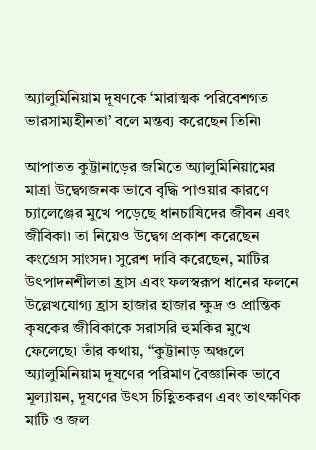অ্যালুমিনিয়াম দূষণকে ‘মারাত্মক পরিবেশগত ভারসাম্যহীনতা’ বলে মন্তব্য করেছেন তিনি৷

আপাতত কুট্টানাড়ের জমিতে অ্যালুমিনিয়ামের মাত্রা উদ্বেগজনক ভাবে বৃদ্ধি পাওয়ার কারণে চ্যালেঞ্জের মুখে পড়েছে ধানচাষিদের জীবন এবং জীবিকা৷ তা নিয়েও উদ্বেগ প্রকাশ করেছেন কংগ্রেস সাংসদ৷ সুরেশ দাবি করেছেন, মাটির উৎপাদনশীলতা হ্রাস এবং ফলস্বরূপ ধানের ফলনে উল্লেখযোগ্য হ্রাস হাজার হাজার ক্ষুদ্র ও প্রান্তিক কৃষকের জীবিকাকে সরাসরি হুমকির মুখে ফেলেছে৷ তাঁর কথায়, ‘‘কুট্টানাড় অঞ্চলে অ্যালুমিনিয়াম দূষণের পরিমাণ বৈজ্ঞানিক ভাবে মূল্যায়ন, দূষণের উৎস চিহ্ণিতকরণ এবং তাৎক্ষণিক মাটি ও জল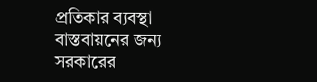প্রতিকার ব্যবস্থা বাস্তবায়নের জন্য সরকারের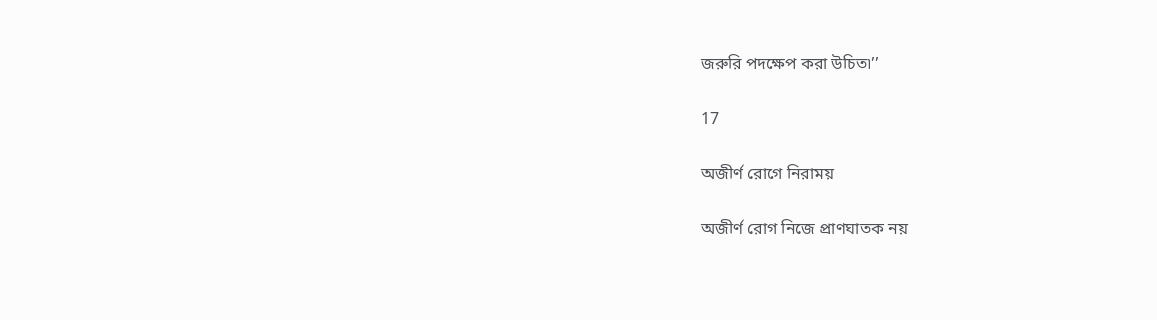জরুরি পদক্ষেপ করা উচিত৷’’

17

অজীর্ণ রোগে নিরাময়

অজীর্ণ রোগ নিজে প্রাণঘাতক নয়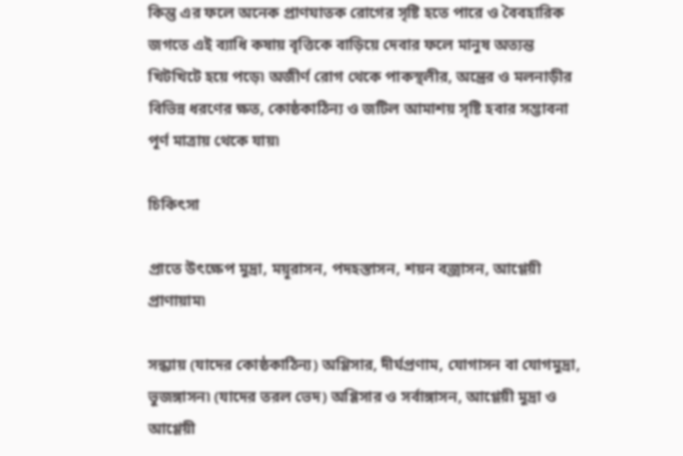কিন্তু এর ফলে অনেক প্রাণঘাতক রোগের সৃষ্টি হতে পারে ও বৈবহারিক জগতে এই ব্যাধি কষায় বৃত্তিকে বাড়িয়ে দেবার ফলে মানুষ অত্যন্ত খিটখিটে হয়ে পড়ে৷ অজীর্ণ রোগ থেকে পাকস্থলীর, অন্ত্রের ও মলনাড়ীর বিভিন্ন ধরণের ক্ষত, কোষ্ঠকাঠিন্য ও জটিল আমাশয় সৃষ্টি হবার সম্ভাবনা পূর্ণ মাত্রায় থেকে যায়৷

চিকিৎসা

প্রাতে উৎক্ষেপ মুদ্রা, ময়ূরাসন, পদহস্তাসন, শয়ন বজ্রাসন, আগ্ণেয়ী প্রাণায়াম৷

সন্ধ্যায় (যাদের কোষ্ঠকাঠিন্য) অগ্ণিসার, দীর্ঘপ্রণাম, যোগাসন বা যোগমুদ্রা, ভুজঙ্গাসন৷ (যাদের তরল ভেদ) অগ্ণিসার ও সর্বাঙ্গাসন, আগ্ণেয়ী মুদ্রা ও আগ্ণেয়ী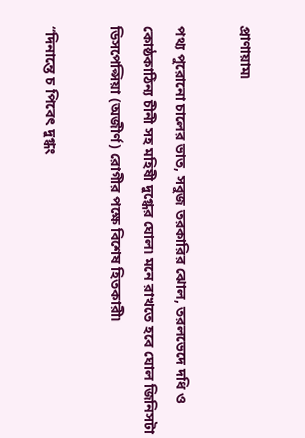প্রাণায়াম৷

পথ্য পুরোনো চালের ভাত, সবুজ তরকারির ঝোল, তরলভেদে দধি ও কোষ্ঠকাঠিন্য চীনী সহ মহিষী দুগ্ধের ঘোল৷ মনে রাখতে হবে ঘোল জিনিসটা ডিসপেপ্সিয়া (অজীর্ণ) রোগীর পক্ষে বিশেষ হিতকারী৷

‘‘দিনান্তে চ পিবেৎ দুগ্ধং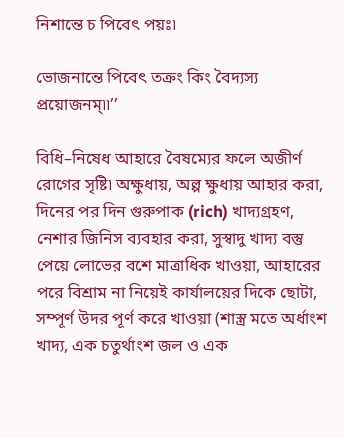নিশান্তে চ পিবেৎ পয়ঃ৷

ভোজনান্তে পিবেৎ তক্রং কিং বৈদ্যস্য প্রয়োজনম্৷৷’’

বিধি–নিষেধ আহারে বৈষম্যের ফলে অজীর্ণ রোগের সৃষ্টি৷ অক্ষুধায়, অল্প ক্ষুধায় আহার করা, দিনের পর দিন গুরুপাক (rich) খাদ্যগ্রহণ, নেশার জিনিস ব্যবহার করা, সুস্বাদু খাদ্য বস্তু পেয়ে লোভের বশে মাত্রাধিক খাওয়া, আহারের পরে বিশ্রাম না নিয়েই কার্যালয়ের দিকে ছোটা, সম্পূর্ণ উদর পূর্ণ করে খাওয়া (শাস্ত্র মতে অর্ধাংশ খাদ্য, এক চতুর্থাংশ জল ও এক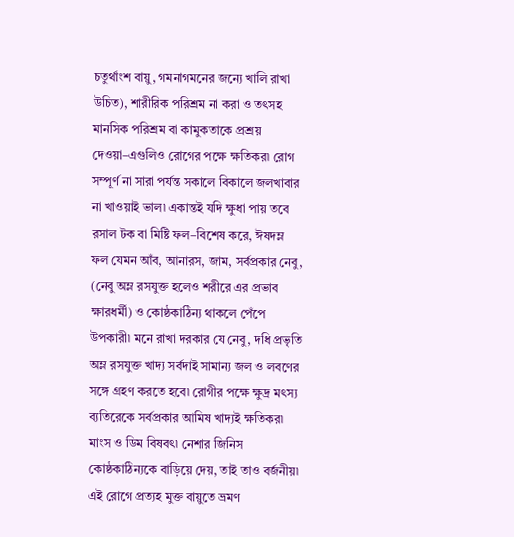চতুর্থাংশ বায়ু, গমনাগমনের জন্যে খালি রাখা উচিত), শারীরিক পরিশ্রম না করা ও তৎসহ মানসিক পরিশ্রম বা কামুকতাকে প্রশ্রয় দেওয়া–এগুলিও রোগের পক্ষে ক্ষতিকর৷ রোগ সম্পূর্ণ না সারা পর্যন্ত সকালে বিকালে জলখাবার না খাওয়াই ভাল৷ একান্তই যদি ক্ষুধা পায় তবে রসাল টক বা মিষ্টি ফল–বিশেষ করে, ঈষদম্ল ফল যেমন আঁব, আনারস, জাম, সর্বপ্রকার নেবু, (নেবু অম্ল রসযুক্ত হলেও শরীরে এর প্রভাব ক্ষারধর্মী) ও কোষ্ঠকাঠিন্য থাকলে পেঁপে উপকারী৷ মনে রাখা দরকার যে নেবু, দধি প্রভৃতি অম্ল রসযুক্ত খাদ্য সর্বদাই সামান্য জল ও লবণের সঙ্গে গ্রহণ করতে হবে৷ রোগীর পক্ষে ক্ষুদ্র মৎস্য ব্যতিরেকে সর্বপ্রকার আমিষ খাদ্যই ক্ষতিকর৷ মাংস ও ডিম বিষবৎ৷ নেশার জিনিস কোষ্ঠকাঠিন্যকে বাড়িয়ে দেয়, তাই তাও বর্জনীয়৷ এই রোগে প্রত্যহ মুক্ত বায়ুতে ভ্রমণ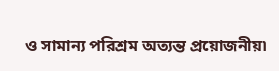ও সামান্য পরিশ্রম অত্যন্ত প্রয়োজনীয়৷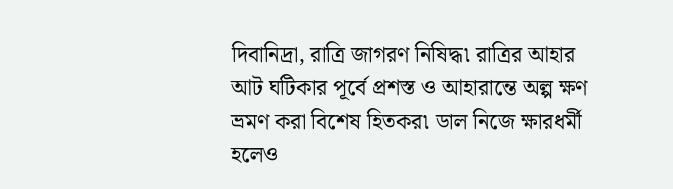দিবানিদ্রা, রাত্রি জাগরণ নিষিদ্ধ৷ রাত্রির আহার আট ঘটিকার পূর্বে প্রশস্ত ও আহারান্তে অল্প ক্ষণ ভ্রমণ করা বিশেষ হিতকর৷ ডাল নিজে ক্ষারধর্মী হলেও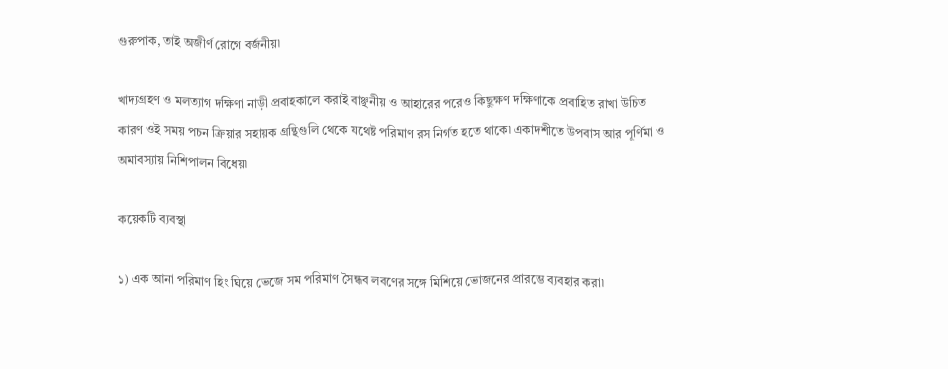গুরুপাক, তাই অজীর্ণ রোগে বর্জনীয়৷

খাদ্যগ্রহণ ও মলত্যাগ দক্ষিণা নাড়ী প্রবাহকালে করাই বাঞ্ছনীয় ও আহারের পরেও কিছুক্ষণ দক্ষিণাকে প্রবাহিত রাখা উচিত কারণ ওই সময় পচন ক্রিয়ার সহায়ক গ্রন্থিগুলি থেকে যথেষ্ট পরিমাণ রস নির্গত হতে থাকে৷ একাদশীতে উপবাস আর পূর্ণিমা ও অমাবস্যায় নিশিপালন বিধেয়৷

কয়েকটি ব্যবস্থা

১) এক আনা পরিমাণ হিং ঘিয়ে ভেজে সম পরিমাণ সৈন্ধব লবণের সঙ্গে মিশিয়ে ভোজনের প্রারম্ভে ব্যবহার করা৷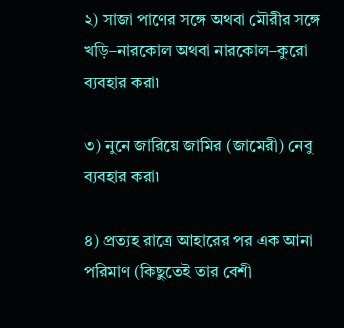২) সাজা পাণের সঙ্গে অথবা মৌরীর সঙ্গে খড়ি–নারকোল অথবা নারকোল–কুরো ব্যবহার করা৷

৩) নুনে জারিয়ে জামির (জামেরী) নেবু ব্যবহার করা৷

৪) প্রত্যহ রাত্রে আহারের পর এক আনা পরিমাণ (কিছুতেই তার বেশী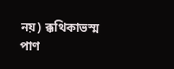নয়) ক্কথিকাভস্ম পাণ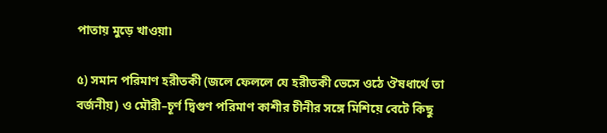পাতায় মুড়ে খাওয়া৷

৫) সমান পরিমাণ হরীতকী (জলে ফেললে যে হরীতকী ভেসে ওঠে ঔষধার্থে তা বর্জনীয়) ও মৌরী–চূর্ণ দ্বিগুণ পরিমাণ কাশীর চীনীর সঙ্গে মিশিয়ে বেটে কিছু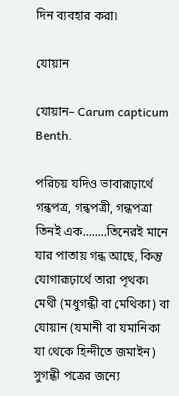দিন ব্যবহার করা৷

যোয়ান

যোয়ান– Carum capticum Benth.

পরিচয় যদিও ভাবারূঢ়ার্থে গন্ধপত্র, গন্ধপত্রী, গন্ধপত্রা তিনই এক........তিনেরই মানে যার পাতায় গন্ধ আছে, কিন্তু যোগারূঢ়ার্থে তারা পৃথক৷ মেথী (মধুগন্ধী বা মেথিকা) বা যোয়ান (যমানী বা যমানিকা যা থেকে হিন্দীতে জমাইন) সুগন্ধী পত্রের জন্যে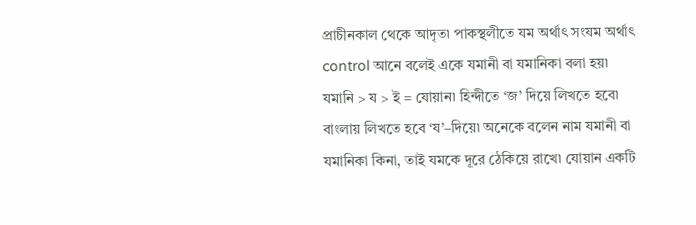প্রাচীনকাল থেকে আদৃত৷ পাকস্থলীতে যম অর্থাৎ সংযম অর্থাৎ control আনে বলেই একে যমানী বা যমানিকা বলা হয়৷ যমানি > য > ই = যোয়ান৷ হিন্দীতে ‘জ’ দিয়ে লিখতে হবে৷ বাংলায় লিখতে হবে ‘য’–দিয়ে৷ অনেকে বলেন নাম যমানী বা যমানিকা কিনা, তাই যমকে দূরে ঠেকিয়ে রাখে৷ যোয়ান একটি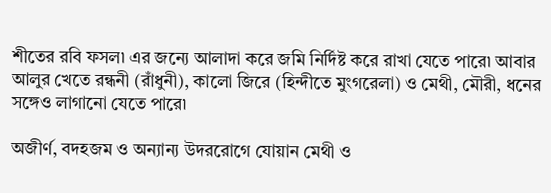শীতের রবি ফসল৷ এর জন্যে আলাদা করে জমি নির্দিষ্ট করে রাখা যেতে পারে৷ আবার আলুর খেতে রন্ধনী (রাঁধুনী), কালো জিরে (হিন্দীতে মুংগরেলা) ও মেথী, মৌরী, ধনের সঙ্গেও লাগানো যেতে পারে৷

অজীর্ণ, বদহজম ও অন্যান্য উদররোগে যোয়ান মেথী ও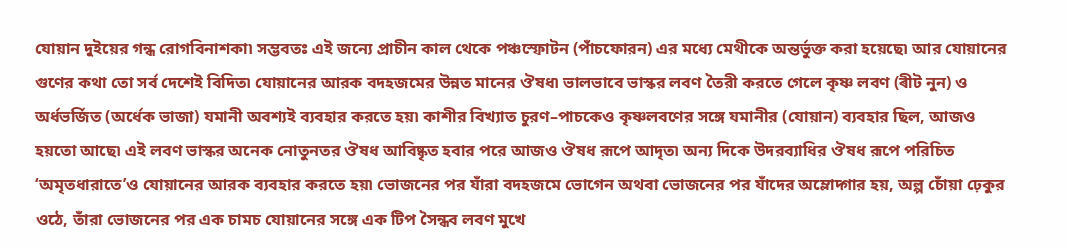যোয়ান দুইয়ের গন্ধ রোগবিনাশকা৷ সম্ভবতঃ এই জন্যে প্রাচীন কাল থেকে পঞ্চস্ফোটন (পাঁচফোরন) এর মধ্যে মেথীকে অন্তর্ভুক্ত করা হয়েছে৷ আর যোয়ানের গুণের কথা তো সর্ব দেশেই বিদিত৷ যোয়ানের আরক বদহজমের উন্নত মানের ঔষধ৷ ভালভাবে ভাস্কর লবণ তৈরী করতে গেলে কৃষ্ণ লবণ (ৰীট নুন) ও অর্ধভর্জিত (অর্ধেক ভাজা) যমানী অবশ্যই ব্যবহার করতে হয়৷ কাশীর বিখ্যাত চুরণ–পাচকেও কৃষ্ণলবণের সঙ্গে যমানীর (যোয়ান) ব্যবহার ছিল, আজও হয়তো আছে৷ এই লবণ ভাস্কর অনেক নোতুনতর ঔষধ আবিষ্কৃত হবার পরে আজও ঔষধ রূপে আদৃত৷ অন্য দিকে উদরব্যাধির ঔষধ রূপে পরিচিত ‘অমৃতধারাতে’ও যোয়ানের আরক ব্যবহার করতে হয়৷ ভোজনের পর যাঁরা বদহজমে ভোগেন অথবা ভোজনের পর যাঁদের অম্লোদ্গার হয়, অল্প চোঁয়া ঢ়েকুর ওঠে, তাঁরা ভোজনের পর এক চামচ যোয়ানের সঙ্গে এক টিপ সৈন্ধব লবণ মুখে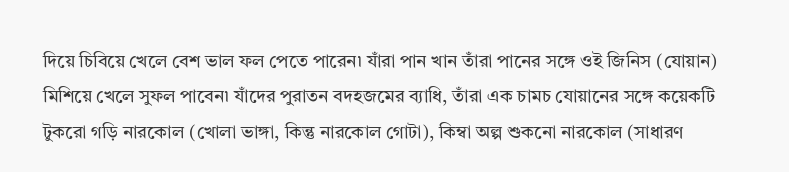দিয়ে চিবিয়ে খেলে বেশ ভাল ফল পেতে পারেন৷ যাঁরা পান খান তাঁরা পানের সঙ্গে ওই জিনিস (যোয়ান) মিশিয়ে খেলে সুফল পাবেন৷ যাঁদের পুরাতন বদহজমের ব্যাধি, তাঁরা এক চামচ যোয়ানের সঙ্গে কয়েকটি টুকরো গড়ি নারকোল (খোলা ভাঙ্গা, কিন্তু নারকোল গোটা), কিম্বা অল্প শুকনো নারকোল (সাধারণ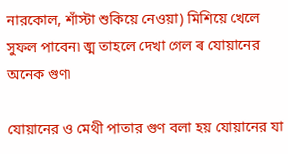নারকোল, শাঁস্টা শুকিয়ে নেওয়া) মিশিয়ে খেলে সুফল পাবেন৷ ঙ্ম তাহলে দেখা গেল ৰ যোয়ানের অনেক গুণ৷

যোয়ানের ও মেথী পাতার গুণ বলা হয় যোয়ানের যা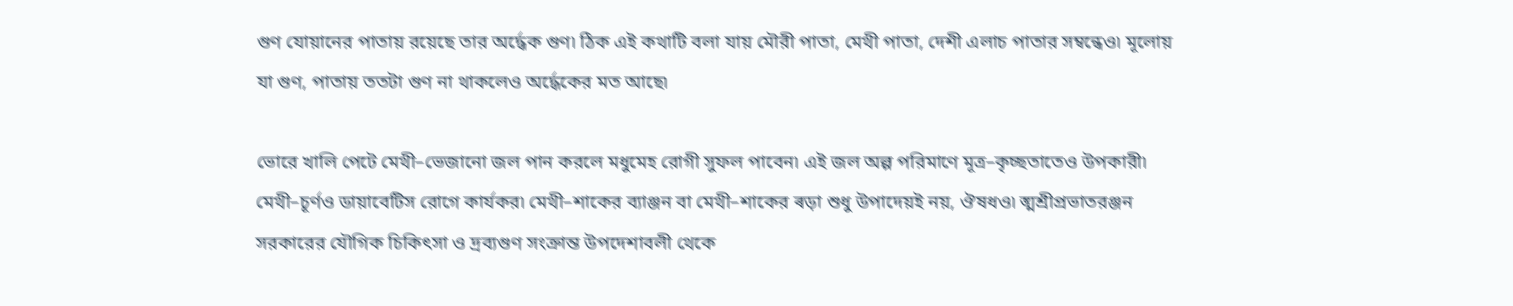গুণ যোয়ানের পাতায় রয়েছে তার অর্দ্ধেক গুণ৷ ঠিক এই কথাটি বলা যায় মৌরী পাতা, মেথী পাতা, দেশী এলাচ পাতার সম্বন্ধেও৷ মূলোয় যা গুণ, পাতায় ততটা গুণ না থাকলেও অর্দ্ধেকের মত আছে৷

ভোরে খালি পেটে মেথী–ভেজানো জল পান করলে মধুমেহ রোগী সুফল পাবেন৷ এই জল অল্প পরিমাণে মূত্র–কৃচ্ছতাতেও উপকারী৷ মেথী–চূর্ণও ডায়াবেটিস রোগে কার্যকর৷ মেথী–শাকের ব্যাঞ্জন বা মেথী–শাকের ৰড়া শুধু উপাদেয়ই নয়, ঔষধও৷ ঙ্মশ্রীপ্রভাতরঞ্জন সরকারের যৌগিক চিকিৎসা ও দ্রব্যগুণ সংক্রান্ত উপদেশাবলী থেকে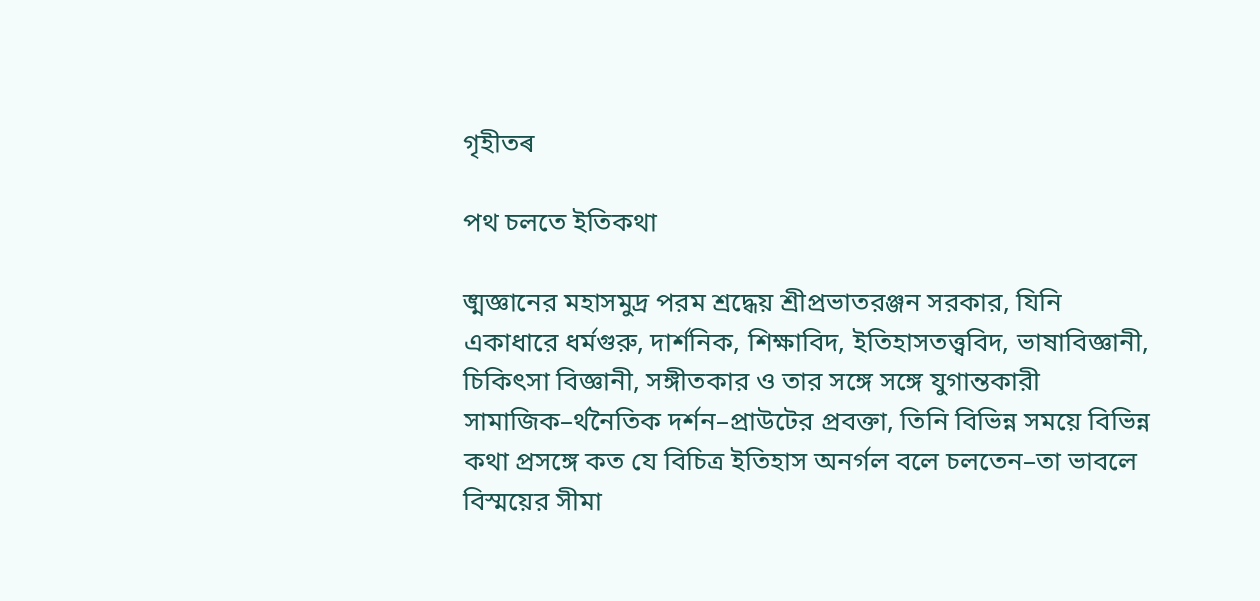গৃহীতৰ

পথ চলতে ইতিকথা

ঙ্মজ্ঞানের মহাসমুদ্র পরম শ্রদ্ধেয় শ্রীপ্রভাতরঞ্জন সরকার, যিনি একাধারে ধর্মগুরু, দার্শনিক, শিক্ষাবিদ, ইতিহাসতত্ত্ববিদ, ভাষাবিজ্ঞানী, চিকিৎসা বিজ্ঞানী, সঙ্গীতকার ও তার সঙ্গে সঙ্গে যুগান্তকারী সামাজিক–র্থনৈতিক দর্শন–প্রাউটের প্রবক্তা, তিনি বিভিন্ন সময়ে বিভিন্ন কথা প্রসঙ্গে কত যে বিচিত্র ইতিহাস অনর্গল বলে চলতেন–তা ভাবলে বিস্ময়ের সীমা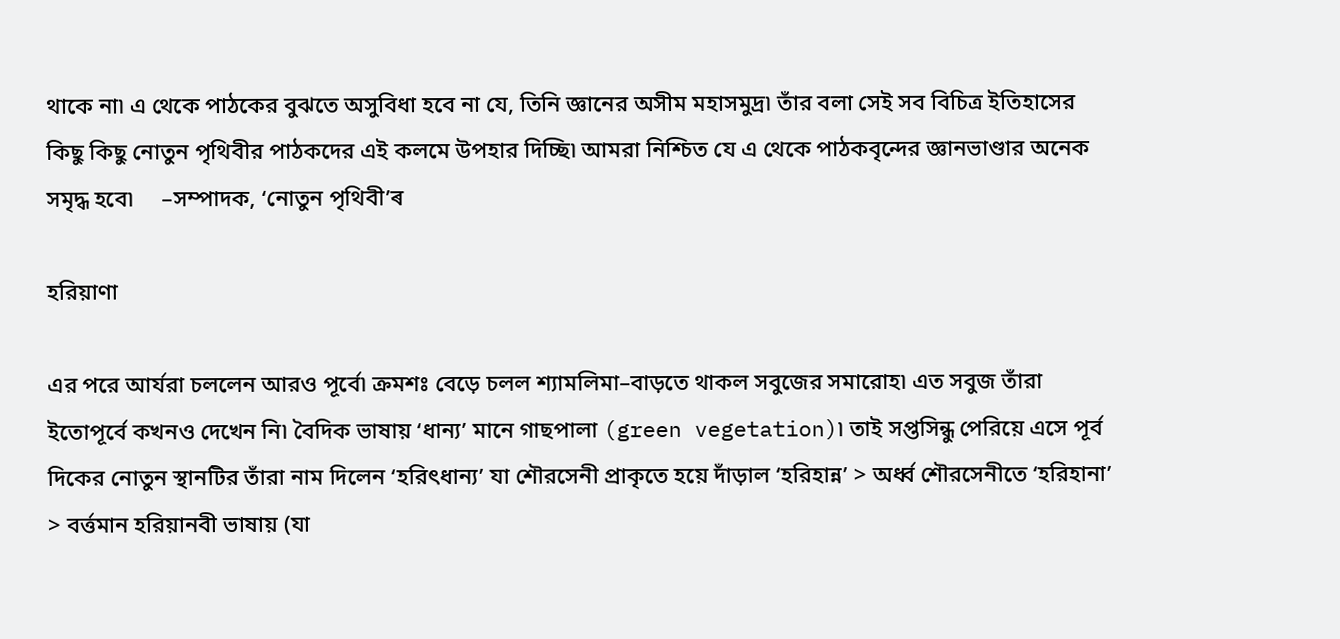থাকে না৷ এ থেকে পাঠকের বুঝতে অসুবিধা হবে না যে, তিনি জ্ঞানের অসীম মহাসমুদ্র৷ তাঁর বলা সেই সব বিচিত্র ইতিহাসের কিছু কিছু নোতুন পৃথিবীর পাঠকদের এই কলমে উপহার দিচ্ছি৷ আমরা নিশ্চিত যে এ থেকে পাঠকবৃন্দের জ্ঞানভাণ্ডার অনেক সমৃদ্ধ হবে৷     –সম্পাদক, ‘নোতুন পৃথিবী’ৰ

হরিয়াণা

এর পরে আর্যরা চললেন আরও পূর্বে৷ ক্রমশঃ বেড়ে চলল শ্যামলিমা–বাড়তে থাকল সবুজের সমারোহ৷ এত সবুজ তাঁরা ইতোপূর্বে কখনও দেখেন নি৷ বৈদিক ভাষায় ‘ধান্য’ মানে গাছপালা (green vegetation)৷ তাই সপ্তসিন্ধু পেরিয়ে এসে পূর্ব দিকের নোতুন স্থানটির তাঁরা নাম দিলেন ‘হরিৎধান্য’ যা শৌরসেনী প্রাকৃতে হয়ে দাঁড়াল ‘হরিহান্ন’ > অর্ধ্ব শৌরসেনীতে ‘হরিহানা’ > বর্ত্তমান হরিয়ানবী ভাষায় (যা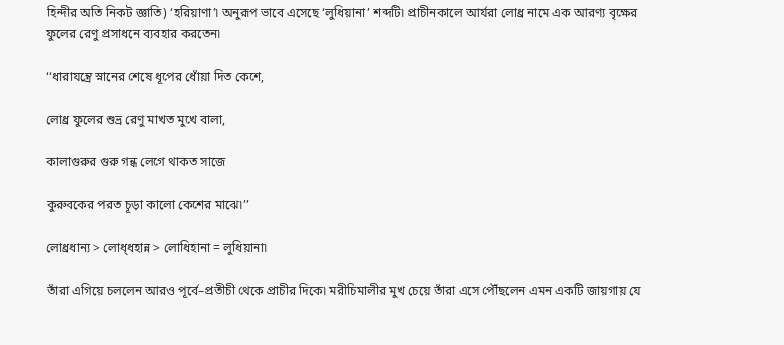হিন্দীর অতি নিকট জ্ঞাতি) ‘হরিয়াণা’৷ অনুরূপ ভাবে এসেছে ‘লুধিয়ানা’ শব্দটি৷ প্রাচীনকালে আর্যরা লোধ্র নামে এক আরণ্য বৃক্ষের ফুলের রেণু প্রসাধনে ব্যবহার করতেন৷

‘‘ধারাযন্ত্রে স্নানের শেষে ধূপের ধোঁয়া দিত কেশে,

লোধ্র ফুলের শুভ্র রেণু মাখত মুখে বালা,

কালাগুরুর গুরু গন্ধ লেগে থাকত সাজে

কুরুবকের পরত চূড়া কালো কেশের মাঝে৷’’

লোধ্রধান্য > লোধ্ধহান্ন > লোধিহানা = লুধিয়ানা৷

তাঁরা এগিয়ে চললেন আরও পূর্বে–প্রতীচী থেকে প্রাচীর দিকে৷ মরীচিমালীর মুখ চেয়ে তাঁরা এসে পৌঁছলেন এমন একটি জায়গায় যে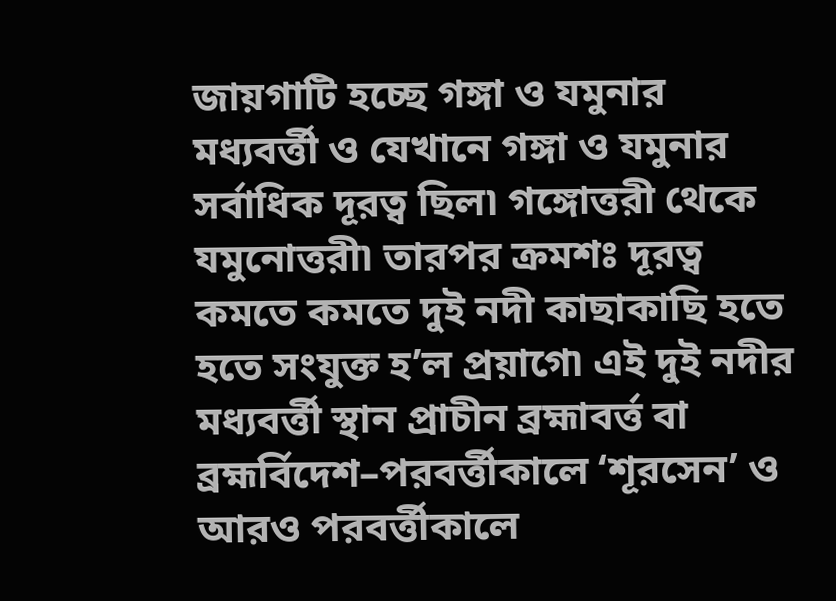জায়গাটি হচ্ছে গঙ্গা ও যমুনার মধ্যবর্ত্তী ও যেখানে গঙ্গা ও যমুনার সর্বাধিক দূরত্ব ছিল৷ গঙ্গোত্তরী থেকে যমুনোত্তরী৷ তারপর ক্রমশঃ দূরত্ব কমতে কমতে দুই নদী কাছাকাছি হতে হতে সংযুক্ত হ’ল প্রয়াগে৷ এই দুই নদীর মধ্যবর্ত্তী স্থান প্রাচীন ব্রহ্মাবর্ত্ত বা ব্রহ্মর্বিদেশ–পরবর্ত্তীকালে ‘শূরসেন’ ও আরও পরবর্ত্তীকালে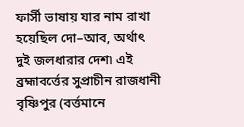ফার্সী ভাষায় যার নাম রাখা হয়েছিল দো–আব, অর্থাৎ দুই জলধারার দেশ৷ এই ব্রহ্মাবর্ত্তের সুপ্রাচীন রাজধানী বৃষ্ণিপুর (বর্ত্তমানে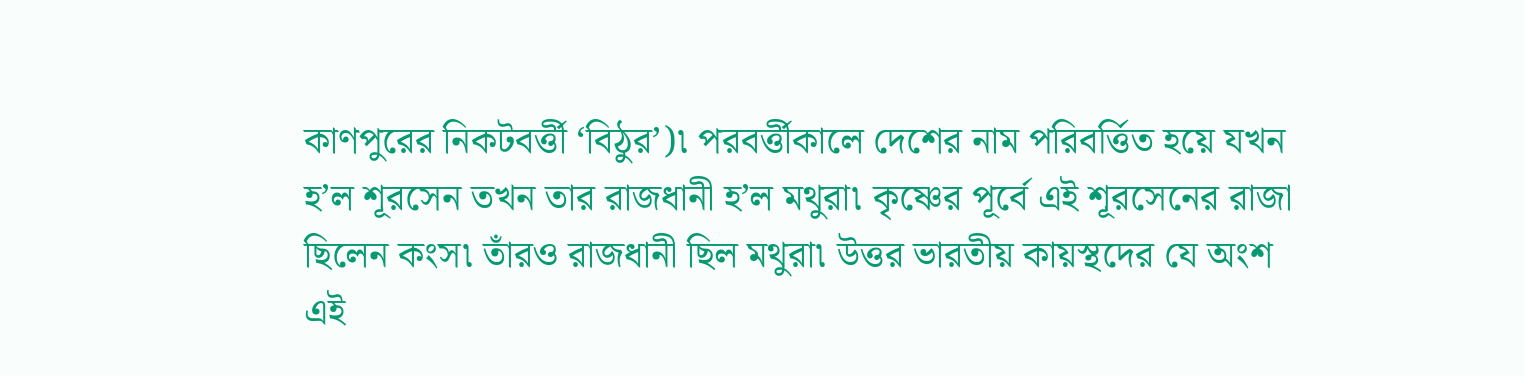কাণপুরের নিকটবর্ত্তী ‘বিঠুর’)৷ পরবর্ত্তীকালে দেশের নাম পরিবর্ত্তিত হয়ে যখন হ’ল শূরসেন তখন তার রাজধানী হ’ল মথুরা৷ কৃষ্ণের পূর্বে এই শূরসেনের রাজা ছিলেন কংস৷ তাঁরও রাজধানী ছিল মথুরা৷ উত্তর ভারতীয় কায়স্থদের যে অংশ এই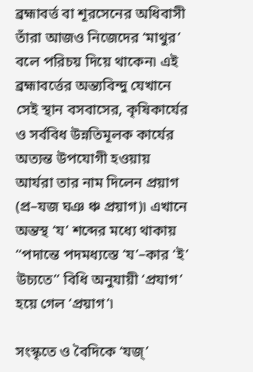ব্রহ্মাবর্ত্ত বা শূরসেনের অধিবাসী তাঁরা আজও নিজেদের ‘মাথুর’ বলে পরিচয় দিয়ে থাকেন৷ এই ব্রহ্মাবর্ত্তের অন্ত্যবিন্দু যেখানে সেই স্থান বসবাসের, কৃষিকার্যের ও সর্ববিধ উন্নতিমূলক কার্যের অত্যন্ত উপযোগী হওয়ায় আর্যরা তার নাম দিলেন প্রয়াগ (প্র–যজ ঘঞ ঞ্চ প্রয়াগ)৷ এখানে অন্তস্থ ‘য’ শব্দের মধ্যে থাকায় ‘‘পদান্তে পদমধ্যস্তে ‘য’–কার ‘ই’ উচ্যতে’’ বিধি অনুযায়ী ‘প্রযাগ’ হয়ে গেল ‘প্রয়াগ’৷

সংস্কৃতে ও বৈদিকে ‘যজ্’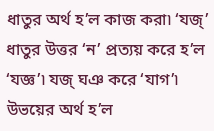ধাতুর অর্থ হ’ল কাজ করা৷ ‘যজ্’ ধাতুর উত্তর ‘ন’ প্রত্যয় করে হ’ল ‘যজ্ঞ’৷ যজ্ ঘঞ করে ‘যাগ’৷ উভয়ের অর্থ হ’ল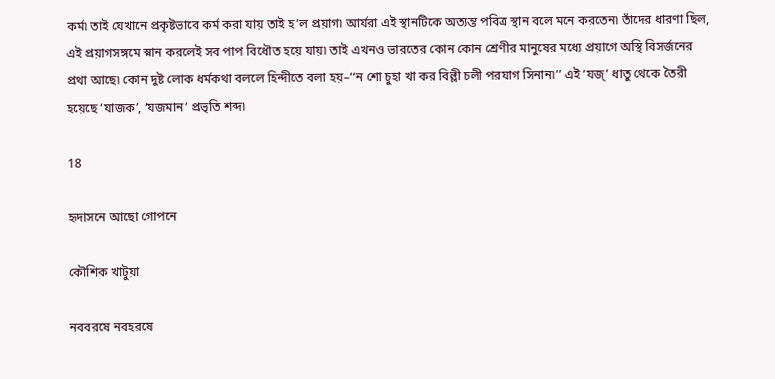কর্ম৷ তাই যেখানে প্রকৃষ্টভাবে কর্ম করা যায় তাই হ’ল প্রয়াগ৷ আর্যরা এই স্থানটিকে অত্যন্ত পবিত্র স্থান বলে মনে করতেন৷ তাঁদের ধারণা ছিল, এই প্রয়াগসঙ্গমে স্নান করলেই সব পাপ বিধৌত হয়ে যায়৷ তাই এখনও ভারতের কোন কোন শ্রেণীর মানুষের মধ্যে প্রয়াগে অস্থি বিসর্জনের প্রথা আছে৷ কোন দুষ্ট লোক ধর্মকথা বললে হিন্দীতে বলা হয়–‘‘ন শো চুহা খা কর বিল্লী চলী পরযাগ সিনান৷’’ এই ‘যজ্’ ধাতু থেকে তৈরী হয়েছে ‘যাজক’, ‘যজমান’ প্রভৃতি শব্দ৷

18

হৃদাসনে আছো গোপনে

কৌশিক খাটুয়া

নববরষে নবহরষে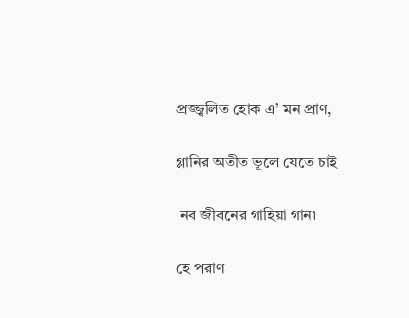প্রজ্জ্বলিত হোক এ’ মন প্রাণ,

গ্লানির অতীত ভূলে যেতে চাই

 নব জীবনের গাহিয়া গান৷

হে পরাণ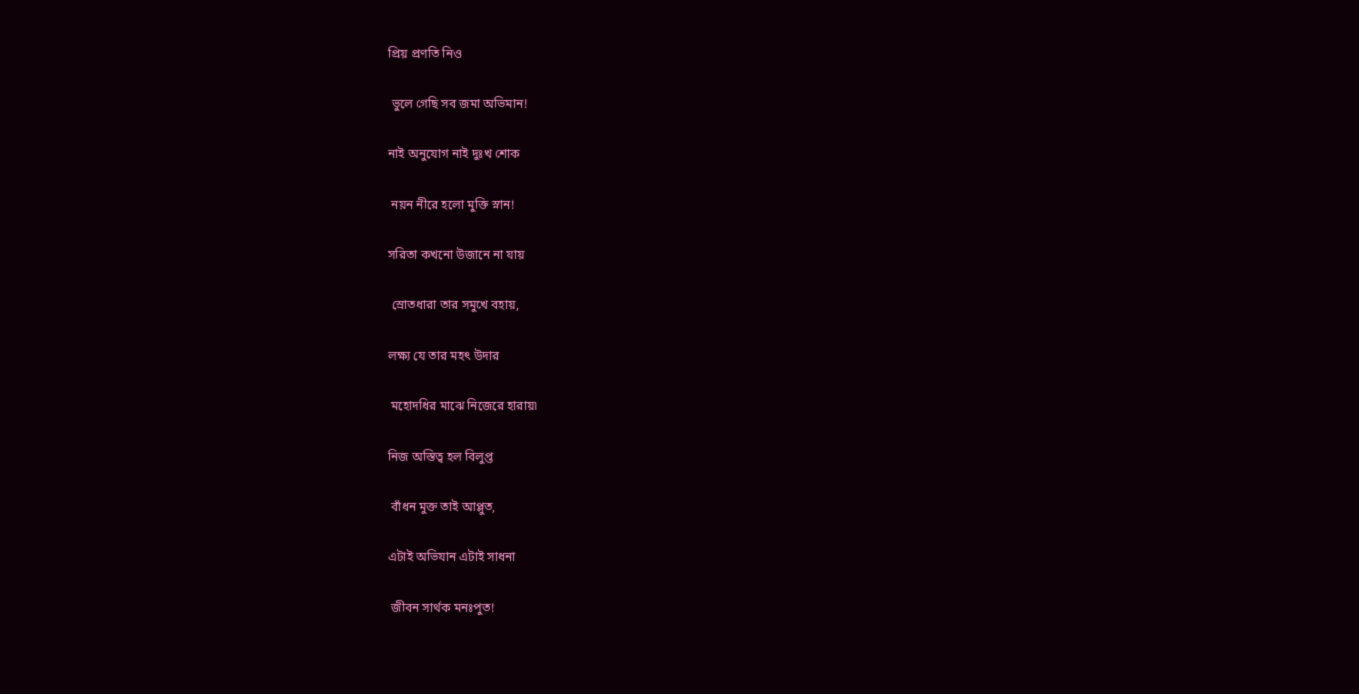প্রিয় প্রণতি নিও

 ভুলে গেছি সব জমা অভিমান!

নাই অনুযোগ নাই দুঃখ শোক

 নয়ন নীরে হলো মুক্তি স্নান!

সরিতা কখনো উজানে না যায়

 স্রোতধারা তার সমুখে বহায়,

লক্ষ্য যে তার মহৎ উদার

 মহোদধির মাঝে নিজেরে হারায়৷

নিজ অস্তিত্ব হল বিলুপ্ত

 বাঁধন মুক্ত তাই আপ্লুত,

এটাই অভিযান এটাই সাধনা

 জীবন সার্থক মনঃপুত!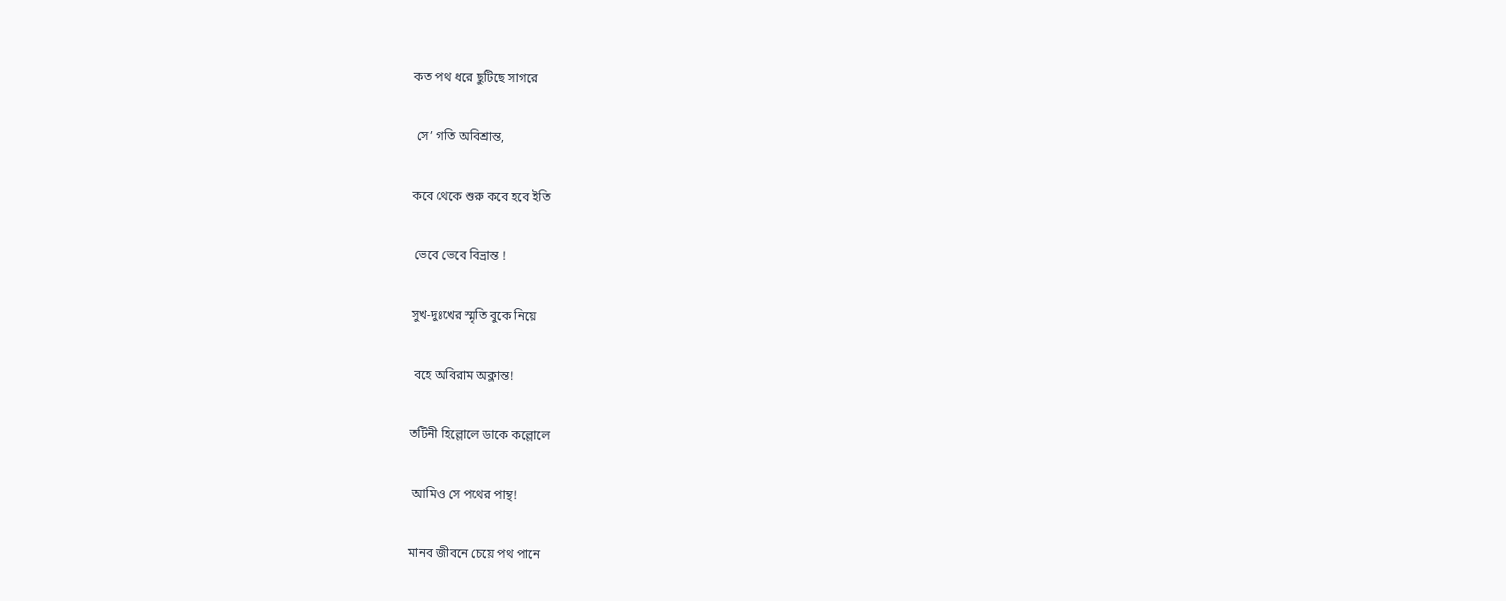কত পথ ধরে ছুটিছে সাগরে

 সে’ গতি অবিশ্রান্ত,

কবে থেকে শুরু কবে হবে ইতি

 ভেবে ভেবে বিভ্রান্ত !

সুখ-দুঃখের স্মৃতি বুকে নিয়ে

 বহে অবিরাম অক্লান্ত!

তটিনী হিল্লোলে ডাকে কল্লোলে

 আমিও সে পথের পান্থ!

মানব জীবনে চেয়ে পথ পানে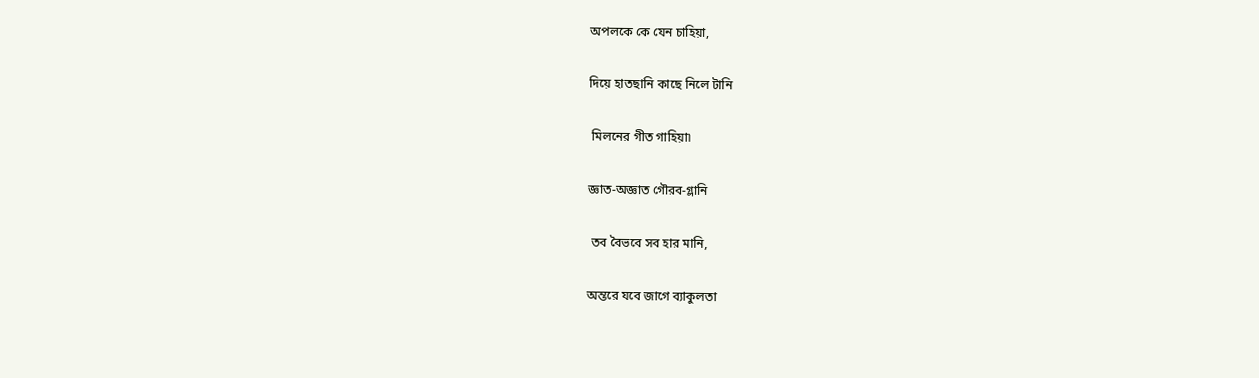অপলকে কে যেন চাহিয়া,

দিয়ে হাতছানি কাছে নিলে টানি

 মিলনের গীত গাহিয়া৷

জ্ঞাত-অজ্ঞাত গৌরব-গ্লানি

 তব বৈভবে সব হার মানি,

অন্তরে যবে জাগে ব্যাকুলতা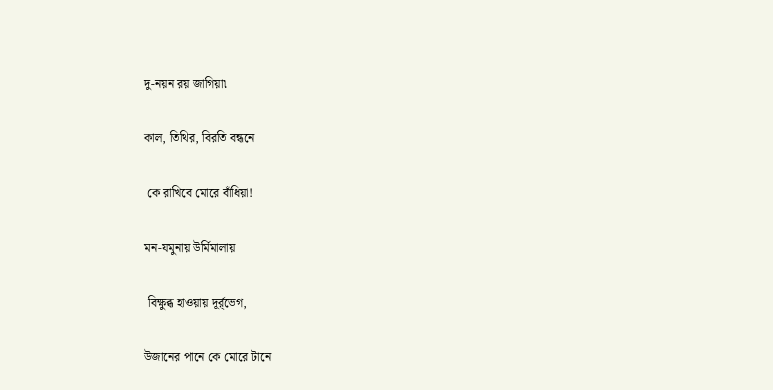দু-নয়ন রয় জাগিয়া৷

কাল, তিথির, বিরতি বন্ধনে

 কে রাখিবে মোরে বাঁধিয়া!

মন-যমুনায় উর্মিমালায়

 বিক্ষুব্ধ হাওয়ায় দূর্র্ভেগ,

উজানের পানে কে মোরে টানে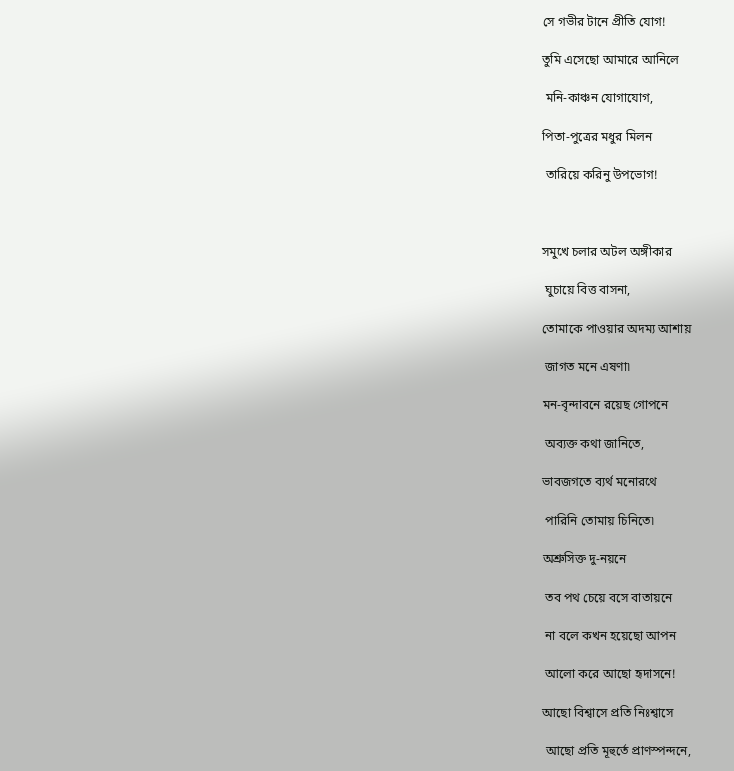সে গভীর টানে প্রীতি যোগ!

তুমি এসেছো আমারে আনিলে

 মনি-কাঞ্চন যোগাযোগ,

পিতা-পুত্রের মধুর মিলন

 তারিয়ে করিনু উপভোগ!



সমুখে চলার অটল অঙ্গীকার

 ঘুচায়ে বিত্ত বাসনা,

তোমাকে পাওয়ার অদম্য আশায়

 জাগত মনে এষণা৷

মন-বৃন্দাবনে রয়েছ গোপনে

 অব্যক্ত কথা জানিতে,

ভাবজগতে ব্যর্থ মনোরথে

 পারিনি তোমায় চিনিতে৷

অশ্রুসিক্ত দু-নয়নে

 তব পথ চেয়ে বসে বাতায়নে

 না বলে কখন হয়েছো আপন

 আলো করে আছো হৃদাসনে!

আছো বিশ্বাসে প্রতি নিঃশ্বাসে

 আছো প্রতি মূহুর্তে প্রাণস্পন্দনে,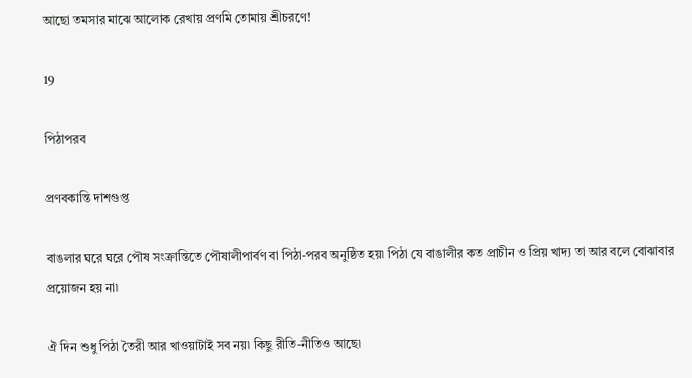আছো তমসার মাঝে আলোক রেখায় প্রণমি তোমায় শ্রীচরণে!

19

পিঠাপরব

প্রণবকান্তি দাশগুপ্ত

বাঙলার ঘরে ঘরে পৌষ সংক্রান্তিতে পৌষালীপার্বণ বা পিঠা-পরব অনুষ্ঠিত হয়৷ পিঠা যে বাঙালীর কত প্রাচীন ও প্রিয় খাদ্য তা আর বলে বোঝাবার প্রয়োজন হয় না৷

ঐ দিন শুধু পিঠা তৈরী আর খাওয়াটাই সব নয়৷ কিছু রীতি-নীতিও আছে৷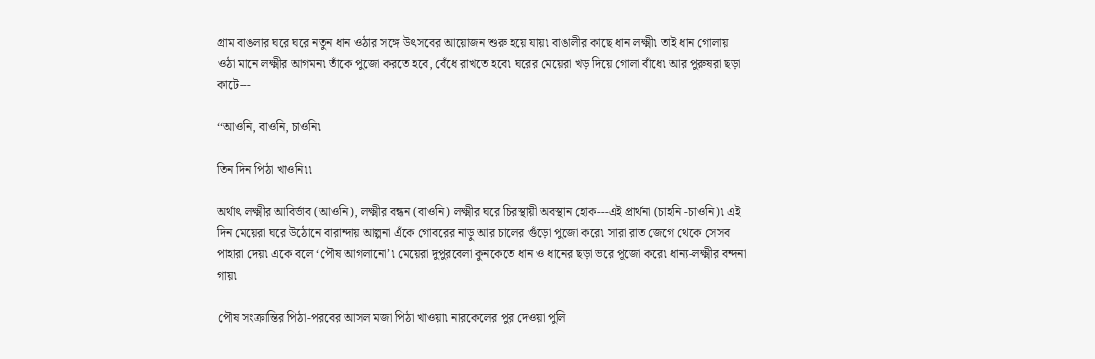গ্রাম বাঙলার ঘরে ঘরে নতুন ধান ওঠার সঙ্গে উৎসবের আয়োজন শুরু হয়ে যায়৷ বাঙালীর কাছে ধান লক্ষ্মী৷ তাই ধান গোলায় ওঠা মানে লক্ষ্মীর আগমন৷ তাঁকে পুজো করতে হবে, বেঁধে রাখতে হবে৷ ঘরের মেয়েরা খড় দিয়ে গোলা বাঁধে৷ আর পুরুষরা ছড়া কাটে---

‘‘আওনি, বাওনি, চাওনি৷

তিন দিন পিঠা খাওনি৷৷

অর্থাৎ লক্ষ্মীর আবির্ভাব (আওনি), লক্ষ্মীর বন্ধন (বাওনি) লক্ষ্মীর ঘরে চিরস্থায়ী অবস্থান হোক---এই প্রার্থনা (চাহনি -চাওনি)৷ এই দিন মেয়েরা ঘরে উঠোনে বারান্দায় আল্পনা এঁকে গোবরের নাড়ু আর চালের গুঁড়ো পুজো করে৷ সারা রাত জেগে থেকে সেসব পাহারা দেয়৷ একে বলে ‘পৌষ আগলানো’৷ মেয়েরা দুপুরবেলা কুনকেতে ধান ও ধানের ছড়া ভরে পূজো করে৷ ধান্য-লক্ষ্মীর বন্দনা গায়৷

পৌষ সংক্রান্তির পিঠা-পরবের আসল মজা পিঠা খাওয়া৷ নারকেলের পুর দেওয়া পুলি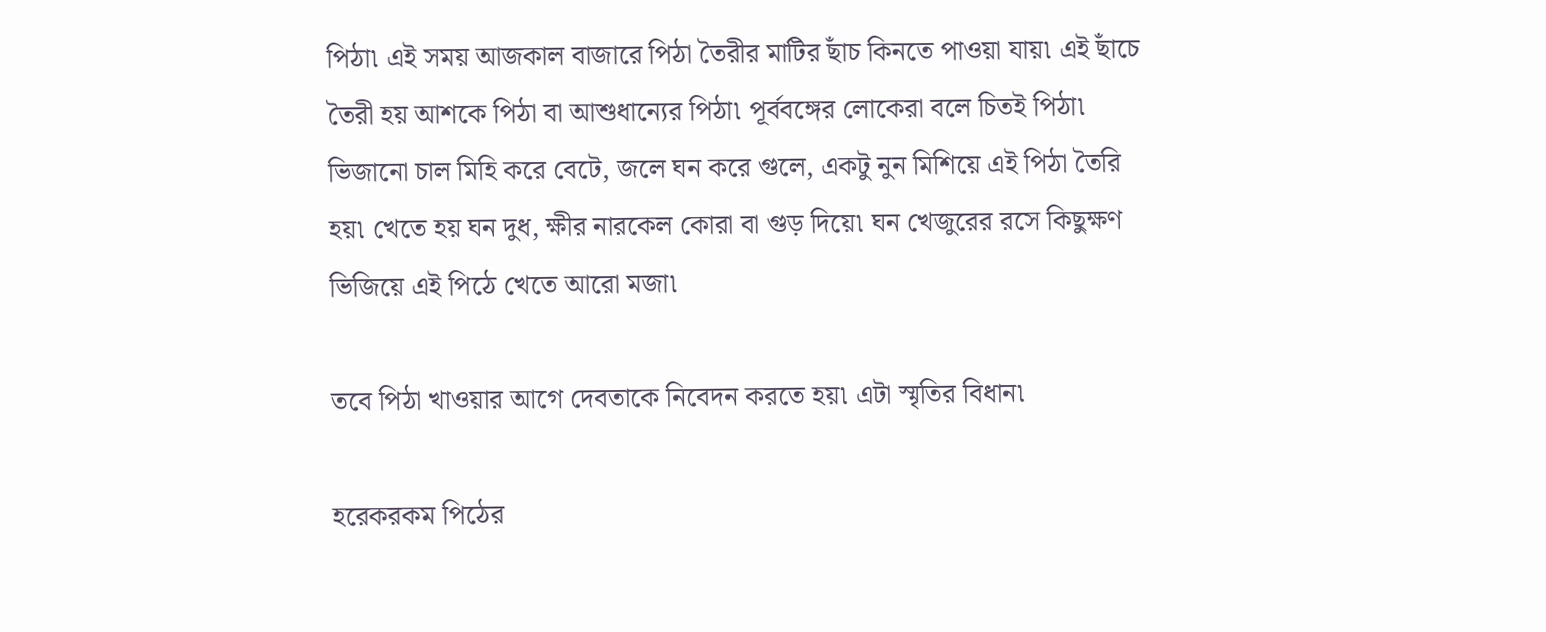পিঠা৷ এই সময় আজকাল বাজারে পিঠা তৈরীর মাটির ছাঁচ কিনতে পাওয়া যায়৷ এই ছাঁচে তৈরী হয় আশকে পিঠা বা আশুধান্যের পিঠা৷ পূর্ববঙ্গের লোকেরা বলে চিতই পিঠা৷ ভিজানো চাল মিহি করে বেটে, জলে ঘন করে গুলে, একটু নুন মিশিয়ে এই পিঠা তৈরি হয়৷ খেতে হয় ঘন দুধ, ক্ষীর নারকেল কোরা বা গুড় দিয়ে৷ ঘন খেজুরের রসে কিছুক্ষণ ভিজিয়ে এই পিঠে খেতে আরো মজা৷

তবে পিঠা খাওয়ার আগে দেবতাকে নিবেদন করতে হয়৷ এটা স্মৃতির বিধান৷

হরেকরকম পিঠের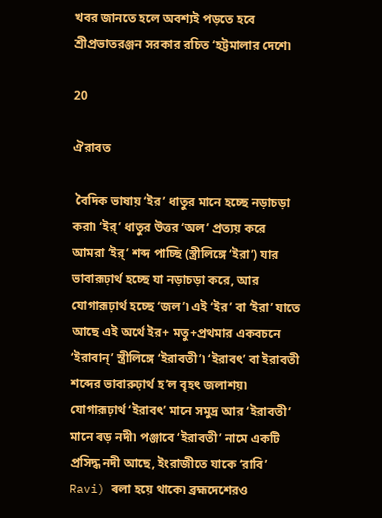খবর জানতে হলে অবশ্যই পড়তে হবে শ্রীপ্রভাতরঞ্জন সরকার রচিত ‘হট্টমালার দেশে৷

20

ঐরাবত

 বৈদিক ভাষায় ‘ইর’ ধাতুর মানে হচ্ছে নড়াচড়া করা৷ ‘ইর্‌’ ধাতুর উত্তর ‘অল’ প্রত্যয় করে আমরা ‘ইর্‌’ শব্দ পাচ্ছি (স্ত্রীলিঙ্গে ‘ইরা’) যার ভাবারূঢ়ার্থ হচ্ছে যা নড়াচড়া করে, আর যোগারূঢ়ার্থ হচ্ছে ‘জল’৷ এই ‘ইর’ বা ‘ইরা’ যাতে আছে এই অর্থে ইর+ মতু+প্রথমার একবচনে ‘ইরাবান্‌’ স্ত্রীলিঙ্গে ‘ইরাবতী’৷ ‘ইরাবৎ’ বা ইরাবতী শব্দের ভাবারুঢ়ার্থ হ’ল বৃহৎ জলাশয়৷ যোগারূঢ়ার্থ ‘ইরাবৎ’ মানে সমুদ্র আর ‘ইরাবতী’ মানে ৰড় নদী৷ পঞ্জাবে ‘ইরাবতী’ নামে একটি প্রসিদ্ধ নদী আছে, ইংরাজীতে যাকে ‘রাবি’ Ravi) ৰলা হয়ে থাকে৷ ব্রহ্মদেশেরও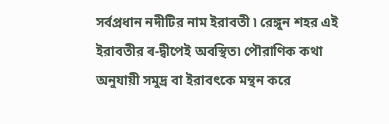সর্বপ্রধান নদীটির নাম ইরাবতী ৷ রেঙ্গুন শহর এই ইরাবতীর ৰ-দ্বীপেই অবস্থিত৷ পৌরাণিক কথা অনুযায়ী সমুদ্র বা ইরাবৎকে মন্থন করে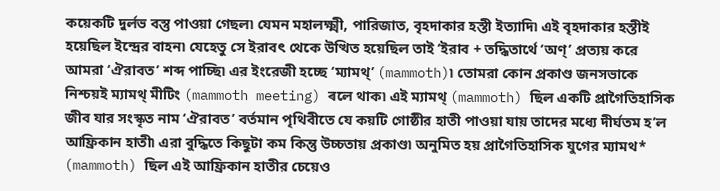কয়েকটি দুর্লভ বস্তু পাওয়া গেছল৷ যেমন মহালক্ষ্মী, পারিজাত, বৃহদাকার হস্তী ইত্যাদি৷ এই বৃহদাকার হস্তীই হয়েছিল ইন্দ্রের বাহন৷ যেহেতু সে ইরাবৎ থেকে উত্থিত হয়েছিল তাই ‘ইরাব + তদ্ধিতার্থে ‘অণ্‌’ প্রত্যয় করে আমরা ‘ঐরাবত’ শব্দ পাচ্ছি৷ এর ইংরেজী হচ্ছে ‘ম্যামথ্‌’ (mammoth)৷ তোমরা কোন প্রকাণ্ড জনসভাকে নিশ্চয়ই ম্যামথ্‌ মীটিং (mammoth meeting) ৰলে থাক৷ এই ম্যামথ্‌ (mammoth) ছিল একটি প্রাগৈতিহাসিক জীব যার সংস্কৃত নাম ‘ঐরাবত’ বর্তমান পৃথিবীতে যে কয়টি গোষ্ঠীর হাতী পাওয়া যায় তাদের মধ্যে দীর্ঘতম হ’ল আফ্রিকান হাতী৷ এরা বুদ্ধিতে কিছুটা কম কিন্তু উচ্চতায় প্রকাণ্ড৷ অনুমিত হয় প্রাগৈতিহাসিক যুগের ম্যামথ* (mammoth) ছিল এই আফ্রিকান হাতীর চেয়েও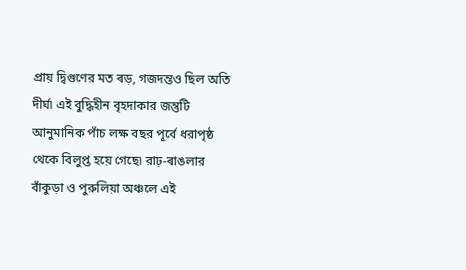প্রায় দ্বিগুণের মত ৰড়, গজদন্তও ছিল অতি দীর্ঘ৷ এই বুদ্ধিহীন বৃহদাকার জন্তুটি আনুমানিক পাঁচ লক্ষ বছর পূর্বে ধরাপৃষ্ঠ থেকে বিলুপ্ত হয়ে গেছে৷ রাঢ়-ৰাঙলার বাঁকুড়া ও পুরুলিয়া অঞ্চলে এই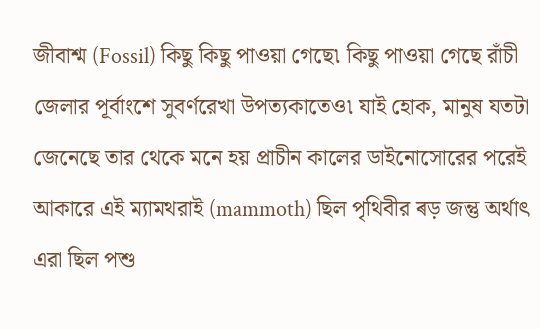জীবাশ্ম (Fossil) কিছু কিছু পাওয়া গেছে৷ কিছু পাওয়া গেছে রাঁচী জেলার পূর্বাংশে সুবর্ণরেখা উপত্যকাতেও৷ যাই হোক, মানুষ যতটা জেনেছে তার থেকে মনে হয় প্রাচীন কালের ডাইনোসোরের পরেই আকারে এই ম্যামথরাই (mammoth) ছিল পৃথিবীর ৰড় জন্তু অর্থাৎ এরা ছিল পশু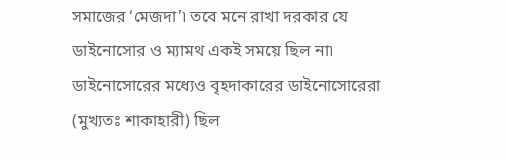সমাজের ‘মেজদা’৷ তবে মনে রাখা দরকার যে ডাইনোসোর ও ম্যামথ একই সময়ে ছিল না৷ ডাইনোসোরের মধ্যেও বৃহদাকারের ডাইনোসোরেরা (মুখ্যতঃ শাকাহারী) ছিল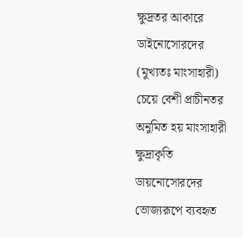ক্ষুদ্রতর আকারে ডাইনোসোরদের (মুখ্যতঃ মাংসাহারী) চেয়ে বেশী প্রাচীনতর অনুমিত হয় মাংসাহারী ক্ষুদ্রাকৃতি ডায়নোসোরদের ভোজ্যরূপে ব্যবহৃত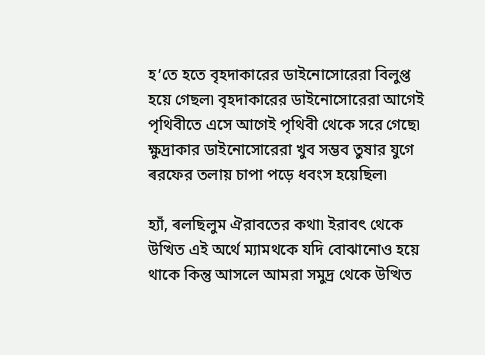হ’তে হতে বৃহদাকারের ডাইনোসোরেরা বিলুপ্ত হয়ে গেছল৷ বৃহদাকারের ডাইনোসোরেরা আগেই পৃথিবীতে এসে আগেই পৃথিবী থেকে সরে গেছে৷ ক্ষুদ্রাকার ডাইনোসোরেরা খুব সম্ভব তুষার যুগে ৰরফের তলায় চাপা পড়ে ধবংস হয়েছিল৷

হ্যাঁ, ৰলছিলুম ঐরাবতের কথা৷ ইরাবৎ থেকে উত্থিত এই অর্থে ম্যামথকে যদি বোঝানোও হয়ে থাকে কিন্তু আসলে আমরা সমুদ্র থেকে উত্থিত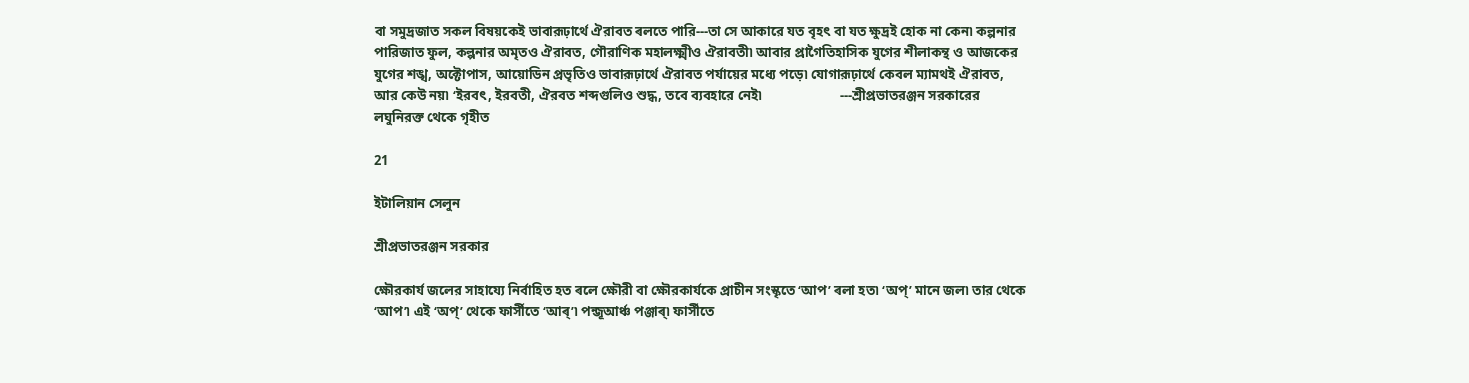বা সমুদ্রজাত সকল বিষয়কেই ভাবারূঢ়ার্থে ঐরাবত ৰলতে পারি---তা সে আকারে যত বৃহৎ বা যত ক্ষুদ্রই হোক না কেন৷ কল্পনার পারিজাত ফুল, কল্পনার অমৃতও ঐরাবত, গৌরাণিক মহালক্ষ্মীও ঐরাবতী৷ আবার প্রাগৈতিহাসিক যুগের শীলাকন্থ ও আজকের যুগের শঙ্খ, অক্টোপাস, আয়োডিন প্রভৃতিও ভাবারূঢ়ার্থে ঐরাবত পর্যায়ের মধ্যে পড়ে৷ যোগারূঢ়ার্থে কেবল ম্যামথই ঐরাবত, আর কেউ নয়৷ ‘ইরবৎ, ইরবতী, ঐরবত শব্দগুলিও শুদ্ধ, তবে ব্যবহারে নেই৷                       ---শ্রীপ্রভাতরঞ্জন সরকারের লঘুনিরক্ত থেকে গৃহীত

21

ইটালিয়ান সেলুন

শ্রীপ্রভাতরঞ্জন সরকার

ক্ষৌরকার্য জলের সাহায্যে নির্বাহিত হত ৰলে ক্ষৌরী বা ক্ষৌরকার্যকে প্রাচীন সংস্কৃতে ‘আপ’ ৰলা হত৷ ‘অপ্’ মানে জল৷ তার থেকে ‘আপ’৷ এই ‘অপ্’ থেকে ফার্সীতে ‘আৰ্’৷ পন্জূআৰ্ঞ্চ পঞ্জাৰ্৷ ফার্সীতে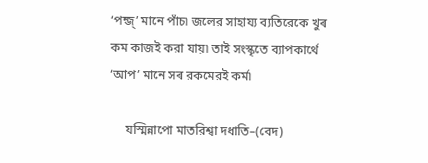‘পন্জ্’ মানে পাঁচ৷ জলের সাহায্য ব্যতিরেকে খুৰ কম কাজই করা যায়৷ তাই সংস্কৃতে ব্যাপকার্থে ‘আপ’ মানে সৰ রকমেরই কর্ম৷

     যস্মিন্নাপো মাতরিশ্বা দধাতি–(বেদ)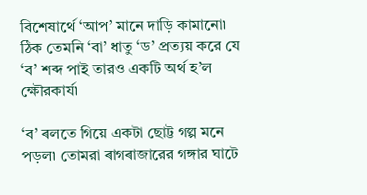বিশেষার্থে ‘আপ’ মানে দাড়ি কামানো৷ ঠিক তেমনি ‘বা’ ধাতু ‘ড’ প্রত্যয় করে যে ‘ব’ শব্দ পাই তারও একটি অর্থ হ’ল ক্ষৌরকার্য৷

‘ব’ ৰলতে গিয়ে একটা ছোট্ট গল্প মনে পড়ল৷ তোমরা ৰাগৰাজারের গঙ্গার ঘাটে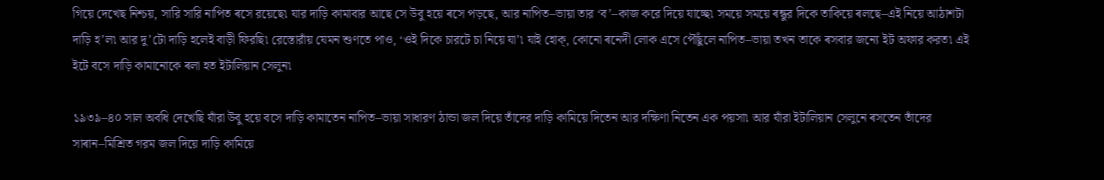গিয়ে দেখেছ নিশ্চয়, সারি সারি নাপিত ৰসে রয়েছে৷ যার দাড়ি কামাবার আছে সে উবু হয়ে ৰসে পড়ছে, আর নাপিত–ভায়া তার ‘ব’–কাজ করে দিয়ে যাচ্ছে৷ সময়ে সময়ে ৰন্ধুর দিকে তাকিয়ে ৰলছে–এই নিয়ে আঠাশটা দাড়ি হ’ল৷ আর দু’টো দাড়ি হলেই বাড়ী ফিরছি৷ রেস্তোরাঁয় যেমন শুণতে পাও, ‘ওই দিকে চারটে চা নিয়ে যা’৷ যাই হোক্, কোনো ৰনেদী লোক এসে পৌঁছুলে নাপিত–ভায়া তখন তাকে ৰসবার জন্যে ইট অফার করত৷ এই ইটে বসে দাড়ি কামানোকে ৰলা হত ইটালিয়ান সেলুন৷

১৯৩৯–৪০ সাল অবধি দেখেছি যাঁরা উবু হয়ে বসে দাড়ি কামাতেন নাপিত–ভায়া সাধারণ ঠান্ডা জল দিয়ে তাঁদের দাড়ি কামিয়ে দিতেন আর দক্ষিণা নিতেন এক পয়সা৷ আর যাঁরা ইটালিয়ান সেলুনে ৰসতেন তাঁদের সাৰান–মিশ্রিত গরম জল দিয়ে দাড়ি কামিয়ে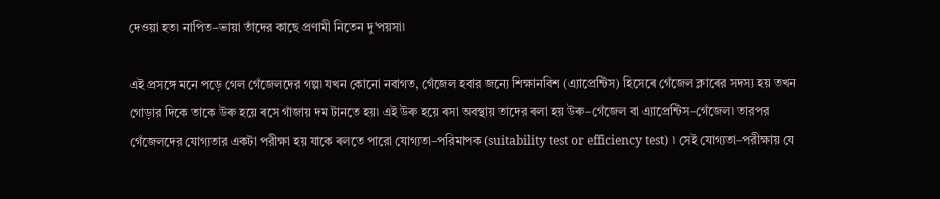দেওয়া হত৷ নাপিত–ভায়া তাঁদের কাছে প্রণামী নিতেন দু’পয়সা৷

এই প্রসঙ্গে মনে পড়ে গেল গেঁজেলদের গল্প৷ যখন কোনো নবাগত, গেঁজেল হবার জন্যে শিক্ষানবিশ (এ্যাপ্রেন্টিস) হিসেৰে গেঁজেল ক্লাৰের সদস্য হয় তখন গোড়ার দিকে তাকে উৰু হয়ে ৰসে গাঁজায় দম টানতে হয়৷ এই উৰু হয়ে ৰসা অবস্থায় তাদের ৰলা হয় উৰু–গেঁজেল বা এ্যাপ্রেন্টিস–গেঁজেল৷ তারপর গেঁজেলদের যোগ্যতার একটা পরীক্ষা হয় যাকে ৰলতে পারো যোগ্যতা–পরিমাপক (suitability test or efficiency test) ৷ সেই যোগ্যতা–পরীক্ষায় যে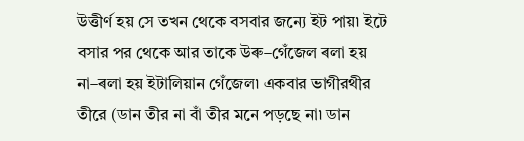উত্তীর্ণ হয় সে তখন থেকে বসবার জন্যে ইট পায়৷ ইটে বসার পর থেকে আর তাকে উৰু–গেঁজেল ৰলা হয় না–ৰলা হয় ইটালিয়ান গেঁজেল৷ একবার ভাগীরথীর তীরে (ডান তীর না বাঁ তীর মনে পড়ছে না৷ ডান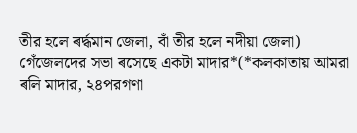তীর হলে ৰর্দ্ধমান জেলা, বাঁ তীর হলে নদীয়া জেলা) গেঁজেলদের সভা ৰসেছে একটা মাদার*(*কলকাতায় আমরা ৰলি মাদার, ২৪পরগণা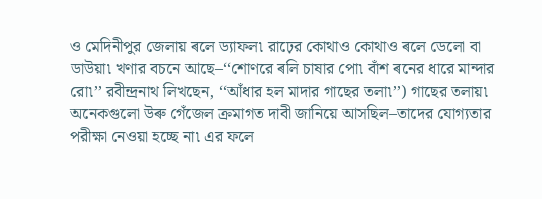ও মেদিনীপুর জেলায় ৰলে ড্যাফল৷ রাঢ়ের কোথাও কোথাও ৰলে ডেলো বা ডাউয়া৷ খণার বচনে আছে–‘‘শোণরে ৰলি চাষার পো৷ বাঁশ ৰনের ধারে মান্দার রো৷’’ রবীন্দ্রনাথ লিখছেন, ‘‘আঁধার হল মাদার গাছের তলা৷’’) গাছের তলায়৷ অনেকগুলো উৰু গেঁজেল ক্রমাগত দাবী জানিয়ে আসছিল–তাদের যোগ্যতার পরীক্ষা নেওয়া হচ্ছে না৷ এর ফলে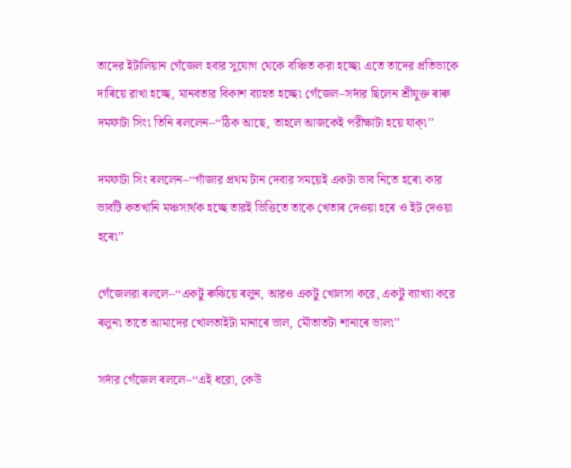তাদের ইটালিয়ান গেঁজেল হবার সুযোগ থেকে বঞ্চিত করা হচ্ছে৷ এতে তাদের প্রতিভাকে দাৰিয়ে রাখা হচ্ছে, মানবতার বিকাশ ব্যাহত হচ্ছে৷ গেঁজেল–সর্দার ছিলেন শ্রীযুক্ত ৰাৰু দমফাটা সিং৷ তিনি ৰললেন–‘‘ঠিক আছে, তাহলে আজকেই পরীক্ষাটা হয়ে যাক্৷’’

দমফাটা সিং ৰললেন–‘‘গাঁজার প্রথম টান দেবার সময়েই একটা ভাব নিতে হৰে৷ কার ভাবটি কতখানি মঞ্চসার্থক হচ্ছে তারই ভিত্তিতে তাকে খেতাৰ দেওয়া হৰে ও ইট দেওয়া হৰে৷’’

গেঁজেলরা ৰললে–‘‘একটু ৰুঝিয়ে ৰলুন, আরও একটু খোলসা করে, একটু ব্যাখ্যা করে ৰলুন৷ তাতে আমাদের খোলতাইটা মানাৰে ভাল, মৌতাতটা শানাৰে ভাল৷’’

সর্দার গেঁজেল ৰললে–‘‘এই ধরো, কেউ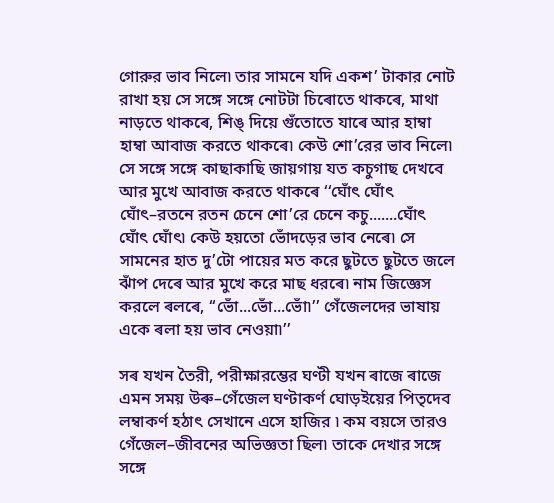গোরুর ভাব নিলে৷ তার সামনে যদি একশ’ টাকার নোট রাখা হয় সে সঙ্গে সঙ্গে নোটটা চিৰোতে থাকৰে, মাথা নাড়তে থাকৰে, শিঙ্ দিয়ে গুঁতোতে যাৰে আর হাম্বা হাম্বা আবাজ করতে থাকৰে৷ কেউ শো’রের ভাব নিলে৷ সে সঙ্গে সঙ্গে কাছাকাছি জায়গায় যত কচুগাছ দেখবে আর মুখে আবাজ করতে থাকৰে ‘‘ঘোঁৎ ঘোঁৎ ঘোঁৎ–রতনে রতন চেনে শো’রে চেনে কচু.......ঘোঁৎ ঘোঁৎ ঘোঁৎ৷ কেউ হয়তো ভোঁদড়ের ভাব নেৰে৷ সে সামনের হাত দু’টো পায়ের মত করে ছুটতে ছুটতে জলে ঝাঁপ দেৰে আর মুখে করে মাছ ধরৰে৷ নাম জিজ্ঞেস করলে ৰলৰে, ‘‘ভোঁ...ভোঁ...ভোঁ৷’’ গেঁজেলদের ভাষায় একে ৰলা হয় ভাব নেওয়া৷’’

সৰ যখন তৈরী, পরীক্ষারম্ভের ঘণ্টী যখন ৰাজে ৰাজে এমন সময় উৰু–গেঁজেল ঘণ্টাকর্ণ ঘোড়ইয়ের পিতৃদেব লম্বাকর্ণ হঠাৎ সেখানে এসে হাজির ৷ কম বয়সে তারও গেঁজেল–জীবনের অভিজ্ঞতা ছিল৷ তাকে দেখার সঙ্গে সঙ্গে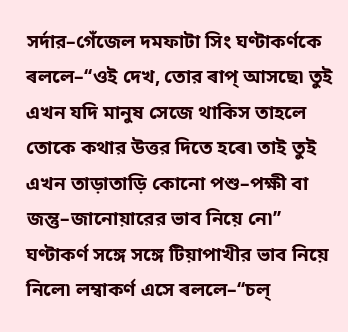সর্দার–গেঁজেল দমফাটা সিং ঘণ্টাকর্ণকে ৰললে–‘‘ওই দেখ, তোর ৰাপ্ আসছে৷ তুই এখন যদি মানুষ সেজে থাকিস তাহলে তোকে কথার উত্তর দিতে হৰে৷ তাই তুই এখন তাড়াতাড়ি কোনো পশু–পক্ষী বা জন্তু–জানোয়ারের ভাব নিয়ে নে৷’’ ঘণ্টাকর্ণ সঙ্গে সঙ্গে টিয়াপাখীর ভাব নিয়ে নিলে৷ লম্বাকর্ণ এসে ৰললে–‘‘চল্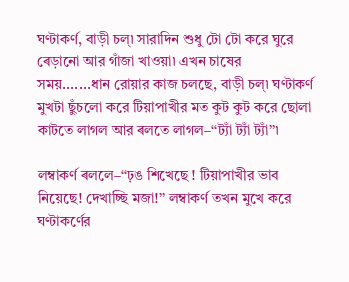ঘণ্টাকর্ণ, বাড়ী চল্৷ সারাদিন শুধু টো টো করে ঘুরে ৰেড়ানো আর গাঁজা খাওয়া৷ এখন চাষের সময়.......ধান রোয়ার কাজ চলছে, বাড়ী চল্৷ ঘণ্টাকর্ণ মুখটা ছুঁচলো করে টিয়াপাখীর মত কুট কুট করে ছোলা কাটতে লাগল আর ৰলতে লাগল–‘‘ট্যাঁ ট্যাঁ ট্যাঁ’’৷

লম্বাকর্ণ ৰললে–‘‘ঢ়ঙ শিখেছে ! টিয়াপাখীর ভাব নিয়েছে! দেখাচ্ছি মজা!’’ লম্বাকর্ণ তখন মুখে করে ঘণ্টাকর্ণের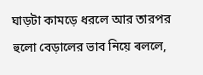ঘাড়টা কামড়ে ধরলে আর তারপর হুলো বেড়ালের ভাব নিয়ে ৰললে,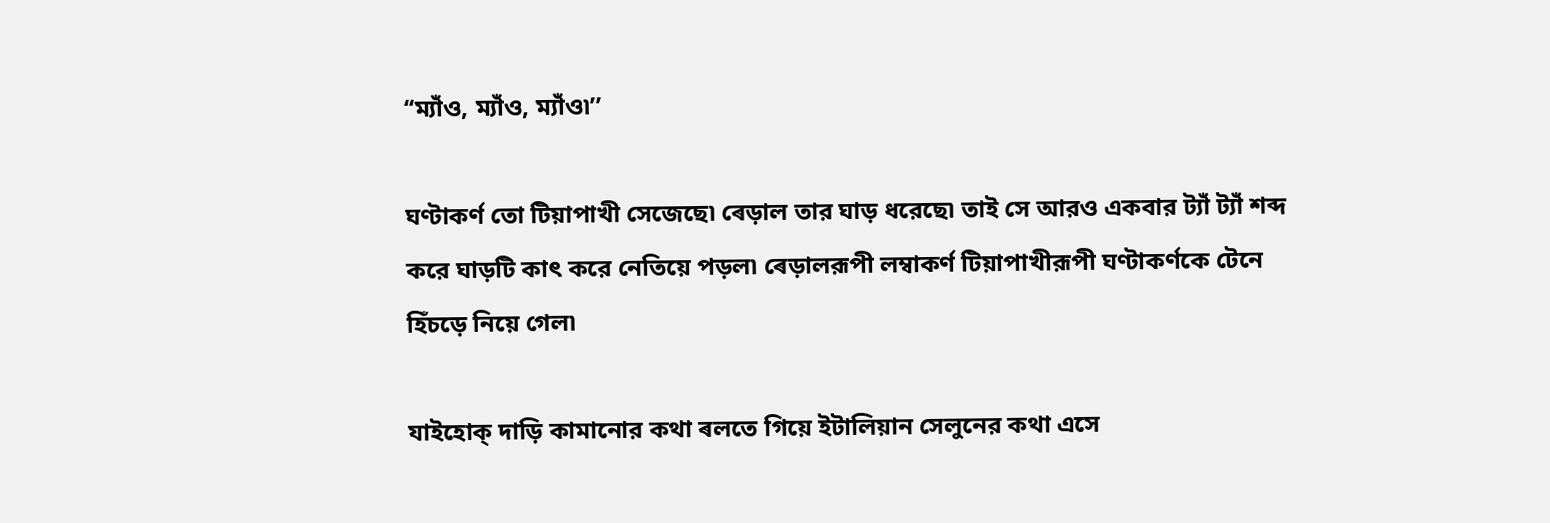‘‘ম্যাঁও, ম্যাঁও, ম্যাঁও৷’’

ঘণ্টাকর্ণ তো টিয়াপাখী সেজেছে৷ ৰেড়াল তার ঘাড় ধরেছে৷ তাই সে আরও একবার ট্যাঁ ট্যাঁ শব্দ করে ঘাড়টি কাৎ করে নেতিয়ে পড়ল৷ ৰেড়ালরূপী লম্বাকর্ণ টিয়াপাখীরূপী ঘণ্টাকর্ণকে টেনে হিঁচড়ে নিয়ে গেল৷

যাইহোক্ দাড়ি কামানোর কথা ৰলতে গিয়ে ইটালিয়ান সেলুনের কথা এসে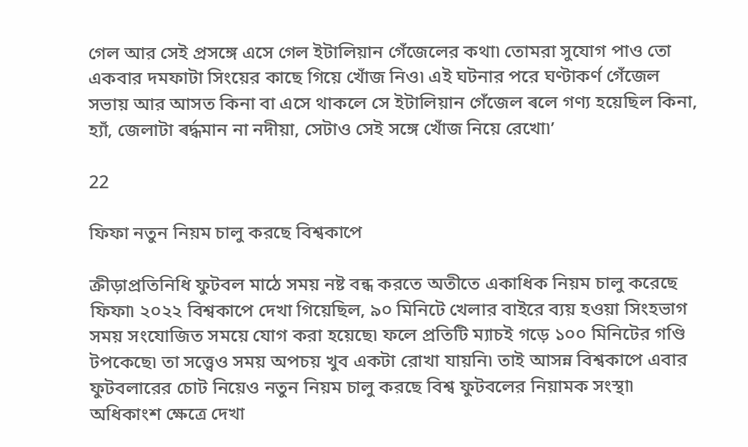গেল আর সেই প্রসঙ্গে এসে গেল ইটালিয়ান গেঁজেলের কথা৷ তোমরা সুযোগ পাও তো একবার দমফাটা সিংয়ের কাছে গিয়ে খোঁজ নিও৷ এই ঘটনার পরে ঘণ্টাকর্ণ গেঁজেল সভায় আর আসত কিনা বা এসে থাকলে সে ইটালিয়ান গেঁজেল ৰলে গণ্য হয়েছিল কিনা, হ্যাঁ, জেলাটা ৰর্দ্ধমান না নদীয়া, সেটাও সেই সঙ্গে খোঁজ নিয়ে রেখো৷’

22

ফিফা নতুন নিয়ম চালু করছে বিশ্বকাপে

ক্রীড়াপ্রতিনিধি ফুটবল মাঠে সময় নষ্ট বন্ধ করতে অতীতে একাধিক নিয়ম চালু করেছে ফিফা৷ ২০২২ বিশ্বকাপে দেখা গিয়েছিল, ৯০ মিনিটে খেলার বাইরে ব্যয় হওয়া সিংহভাগ সময় সংযোজিত সময়ে যোগ করা হয়েছে৷ ফলে প্রতিটি ম্যাচই গড়ে ১০০ মিনিটের গণ্ডি টপকেছে৷ তা সত্ত্বেও সময় অপচয় খুব একটা রোখা যায়নি৷ তাই আসন্ন বিশ্বকাপে এবার ফুটবলারের চোট নিয়েও নতুন নিয়ম চালু করছে বিশ্ব ফুটবলের নিয়ামক সংস্থা৷ অধিকাংশ ক্ষেত্রে দেখা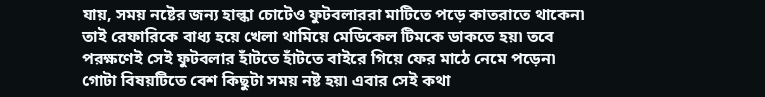যায়, সময় নষ্টের জন্য হাল্কা চোটেও ফুটবলাররা মাটিতে পড়ে কাতরাতে থাকেন৷ তাই রেফারিকে বাধ্য হয়ে খেলা থামিয়ে মেডিকেল টিমকে ডাকতে হয়৷ তবে পরক্ষণেই সেই ফুটবলার হাঁটতে হাঁটতে বাইরে গিয়ে ফের মাঠে নেমে পড়েন৷ গোটা বিষয়টিতে বেশ কিছুটা সময় নষ্ট হয়৷ এবার সেই কথা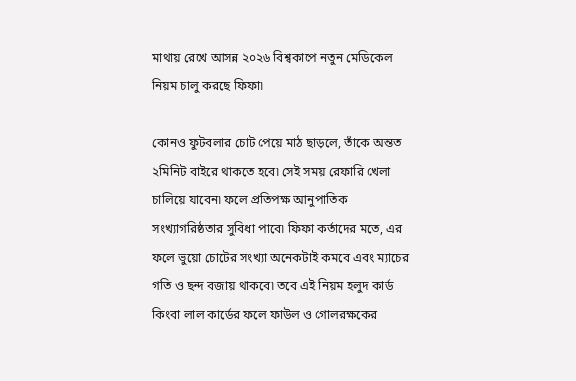মাথায় রেখে আসন্ন ২০২৬ বিশ্বকাপে নতুন মেডিকেল নিয়ম চালু করছে ফিফা৷

কোনও ফুটবলার চোট পেয়ে মাঠ ছাড়লে, তাঁকে অন্তত ২মিনিট বাইরে থাকতে হবে৷ সেই সময় রেফারি খেলা চালিয়ে যাবেন৷ ফলে প্রতিপক্ষ আনুপাতিক সংখ্যাগরিষ্ঠতার সুবিধা পাবে৷ ফিফা কর্তাদের মতে, এর ফলে ভুয়ো চোটের সংখ্যা অনেকটাই কমবে এবং ম্যাচের গতি ও ছন্দ বজায় থাকবে৷ তবে এই নিয়ম হলুদ কার্ড কিংবা লাল কার্ডের ফলে ফাউল ও গোলরক্ষকের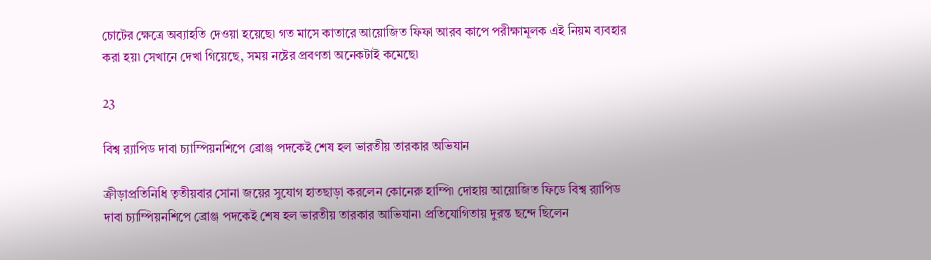চোটের ক্ষেত্রে অব্যাহতি দেওয়া হয়েছে৷ গত মাসে কাতারে আয়োজিত ফিফা আরব কাপে পরীক্ষামূলক এই নিয়ম ব্যবহার করা হয়৷ সেখানে দেখা গিয়েছে, সময় নষ্টের প্রবণতা অনেকটাই কমেছে৷

23

বিশ্ব র‌্যাপিড দাবা চ্যাম্পিয়নশিপে ব্রোঞ্জ পদকেই শেষ হল ভারতীয় তারকার অভিযান

ক্রীড়াপ্রতিনিধি তৃতীয়বার সোনা জয়ের সুযোগ হাতছাড়া করলেন কোনেরু হাম্পি৷ দোহায় আয়োজিত ফিডে বিশ্ব র‌্যাপিড দাবা চ্যাম্পিয়নশিপে ব্রোঞ্জ পদকেই শেষ হল ভারতীয় তারকার আভিযান৷ প্রতিযোগিতায় দুরন্ত ছন্দে ছিলেন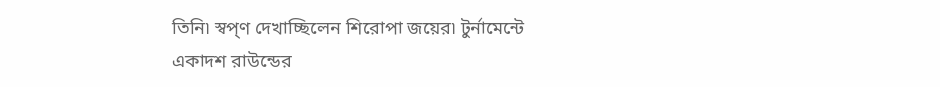তিনি৷ স্বপ্ণ দেখাচ্ছিলেন শিরোপা জয়ের৷ টুর্নামেন্টে একাদশ রাউন্ডের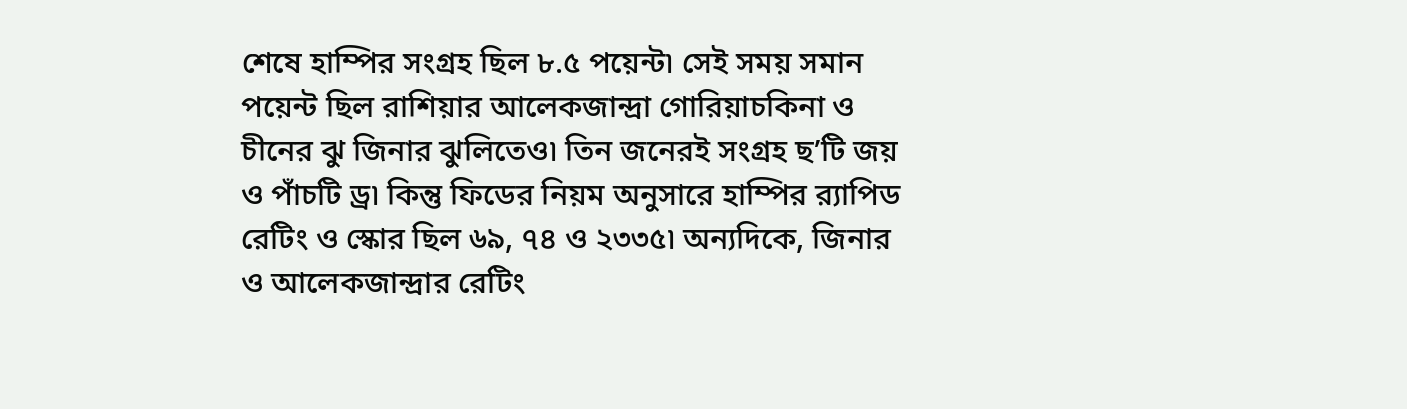শেষে হাম্পির সংগ্রহ ছিল ৮.৫ পয়েন্ট৷ সেই সময় সমান পয়েন্ট ছিল রাশিয়ার আলেকজান্দ্রা গোরিয়াচকিনা ও চীনের ঝু জিনার ঝুলিতেও৷ তিন জনেরই সংগ্রহ ছ’টি জয় ও পাঁচটি ড্র৷ কিন্তু ফিডের নিয়ম অনুসারে হাম্পির র‌্যাপিড রেটিং ও স্কোর ছিল ৬৯, ৭৪ ও ২৩৩৫৷ অন্যদিকে, জিনার ও আলেকজান্দ্রার রেটিং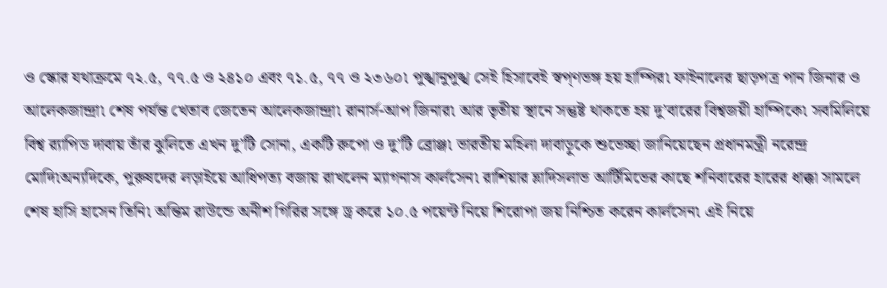ও স্কোর যথাক্রমে ৭২.৫, ৭৭.৫ ও ২৪১০ এবং ৭১.৫, ৭৭ ও ২৩৬০৷ পুঙ্খানুপুঙ্খ সেই হিসাবেই স্বপ্ণভঙ্গ হয় হাম্পির৷ ফাইনালের ছাড়পত্র পান জিনার ও আলেকজান্দ্রা৷ শেষ পর্যন্ত খেতাব জেতেন আলেকজান্দ্রা৷ রানার্স-আপ জিনার৷ আর তৃতীয় স্থানে সন্তুষ্ট থাকতে হয় দু’বারের বিশ্বজয়ী হাম্পিকে৷ সবমিলিয়ে বিশ্ব র‌্যাপিড দাবায় তাঁর ঝুলিতে এখন দু’টি সোনা, একটি রুপো ও দু’টি ব্রোঞ্জ৷ ভারতীয় মহিলা দাবাড়ুকে শুভেচ্ছা জানিয়েছেন প্রধানমন্ত্রী নরেন্দ্র মোদি৷অন্যদিকে, পুরুষদের লড়াইয়ে আধিপত্য বজায় রাখলেন ম্যাগনাস কার্লসেন৷ রাশিয়ার ভ্লাদিসলাভ আর্টিমিভের কাছে শনিবারের হারের ধাক্কা সামলে শেষ হাসি হাসেন তিনি৷ অন্তিম রাউন্ডে অনীশ গিরির সঙ্গে ড্র করে ১০.৫ পয়েন্ট নিয়ে শিরোপা জয় নিশ্চিত করেন কার্লসেন৷ এই নিয়ে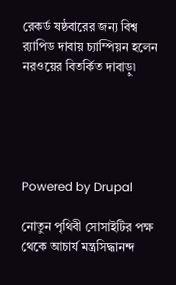রেকর্ড ষষ্ঠবারের জন্য বিশ্ব র‌্যাপিড দাবায় চ্যাম্পিয়ন হলেন নরওয়ের বিতর্কিত দাবাড়ু৷





Powered by Drupal

নোতুন পৃথিবী সোসাইটির পক্ষ থেকে আচার্য মন্ত্রসিদ্ধানন্দ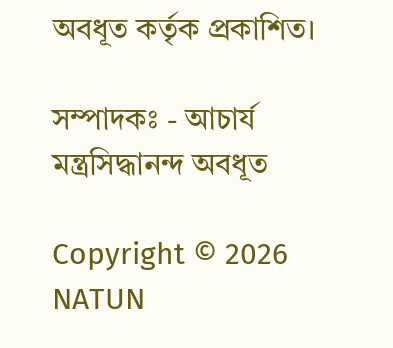অবধূত কর্তৃক প্রকাশিত।

সম্পাদকঃ - আচার্য মন্ত্রসিদ্ধানন্দ অবধূত

Copyright © 2026 NATUN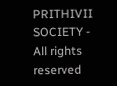PRITHIVII SOCIETY - All rights reserved